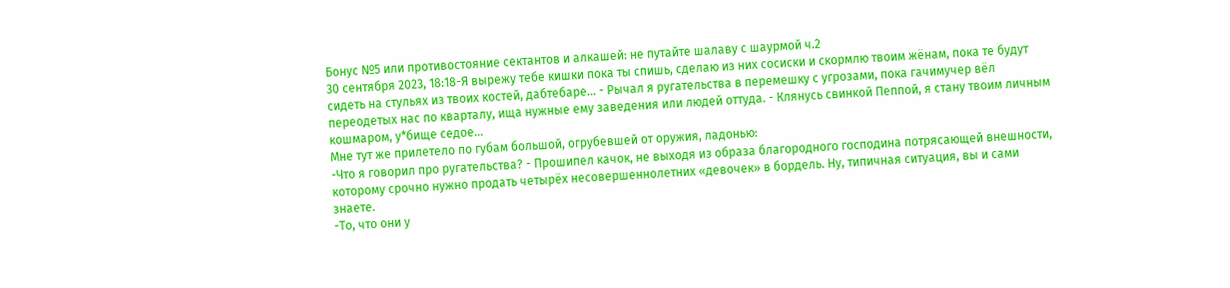Бонус №5 или противостояние сектантов и алкашей: не путайте шалаву с шаурмой ч.2
30 сентября 2023, 18:18-Я вырежу тебе кишки пока ты спишь, сделаю из них сосиски и скормлю твоим жёнам, пока те будут сидеть на стульях из твоих костей, дабтебаре... - Рычал я ругательства в перемешку с угрозами, пока гачимучер вёл переодетых нас по кварталу, ища нужные ему заведения или людей оттуда. - Клянусь свинкой Пеппой, я стану твоим личным кошмаром, у*бище седое...
Мне тут же прилетело по губам большой, огрубевшей от оружия, ладонью:
-Что я говорил про ругательства? - Прошипел качок, не выходя из образа благородного господина потрясающей внешности, которому срочно нужно продать четырёх несовершеннолетних «девочек» в бордель. Ну, типичная ситуация, вы и сами знаете.
-То, что они у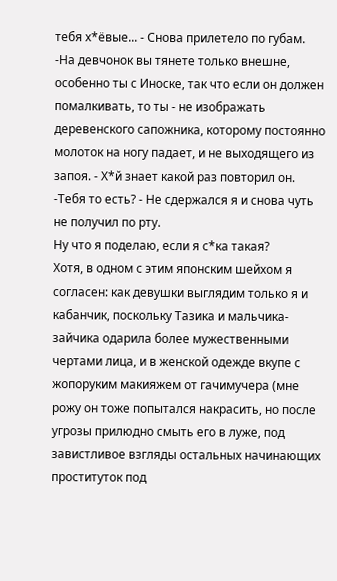тебя х*ёвые... - Снова прилетело по губам.
-На девчонок вы тянете только внешне, особенно ты с Иноске, так что если он должен помалкивать, то ты - не изображать деревенского сапожника, которому постоянно молоток на ногу падает, и не выходящего из запоя. - Х*й знает какой раз повторил он.
-Тебя то есть? - Не сдержался я и снова чуть не получил по рту.
Ну что я поделаю, если я с*ка такая?
Хотя, в одном с этим японским шейхом я согласен: как девушки выглядим только я и кабанчик, поскольку Тазика и мальчика-зайчика одарила более мужественными чертами лица, и в женской одежде вкупе с жопоруким макияжем от гачимучера (мне рожу он тоже попытался накрасить, но после угрозы прилюдно смыть его в луже, под завистливое взгляды остальных начинающих проституток под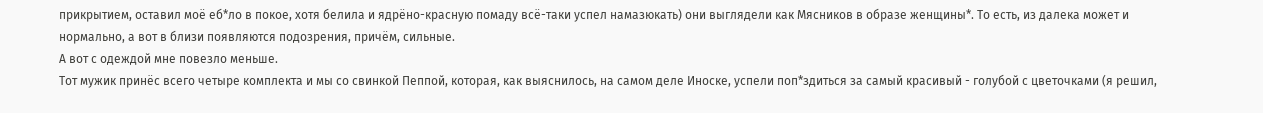прикрытием, оставил моё еб*ло в покое, хотя белила и ядрёно-красную помаду всё-таки успел намазюкать) они выглядели как Мясников в образе женщины*. То есть, из далека может и нормально, а вот в близи появляются подозрения, причём, сильные.
А вот с одеждой мне повезло меньше.
Тот мужик принёс всего четыре комплекта и мы со свинкой Пеппой, которая, как выяснилось, на самом деле Иноске, успели поп*здиться за самый красивый - голубой с цветочками (я решил,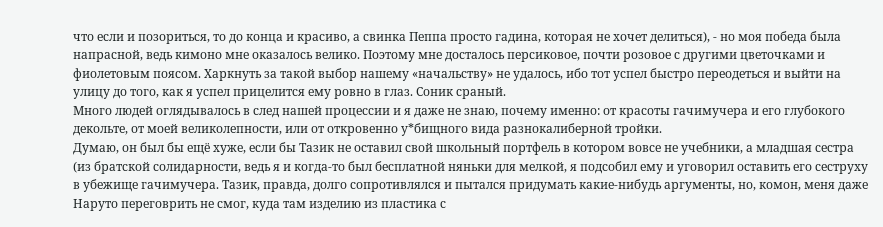что если и позориться, то до конца и красиво, а свинка Пеппа просто гадина, которая не хочет делиться), - но моя победа была напрасной, ведь кимоно мне оказалось велико. Поэтому мне досталось персиковое, почти розовое с другими цветочками и фиолетовым поясом. Харкнуть за такой выбор нашему «начальству» не удалось, ибо тот успел быстро переодеться и выйти на улицу до того, как я успел прицелится ему ровно в глаз. Соник сраный.
Много людей оглядывалось в след нашей процессии и я даже не знаю, почему именно: от красоты гачимучера и его глубокого декольте, от моей великолепности, или от откровенно у*бищного вида разнокалиберной тройки.
Думаю, он был бы ещё хуже, если бы Тазик не оставил свой школьный портфель в котором вовсе не учебники, а младшая сестра (из братской солидарности, ведь я и когда-то был бесплатной няньки для мелкой, я подсобил ему и уговорил оставить его сеструху в убежище гачимучера. Тазик, правда, долго сопротивлялся и пытался придумать какие-нибудь аргументы, но, комон, меня даже Наруто переговрить не смог, куда там изделию из пластика с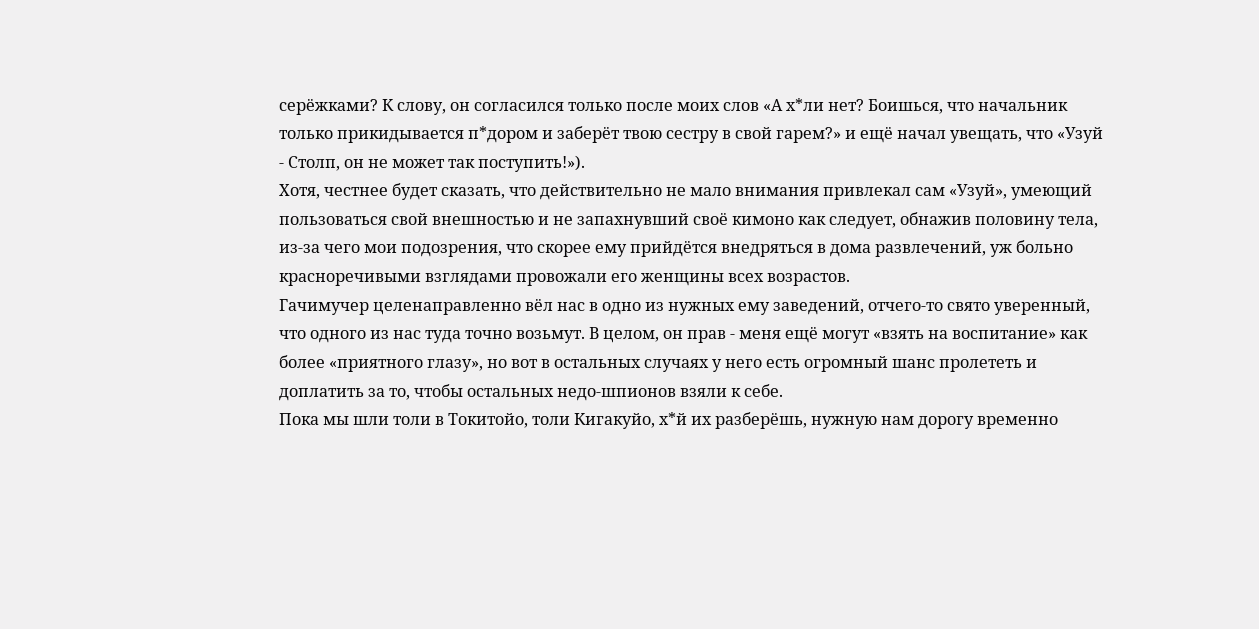серёжками? К слову, он согласился только после моих слов «А х*ли нет? Боишься, что начальник только прикидывается п*дором и заберёт твою сестру в свой гарем?» и ещё начал увещать, что «Узуй - Столп, он не может так поступить!»).
Хотя, честнее будет сказать, что действительно не мало внимания привлекал сам «Узуй», умеющий пользоваться свой внешностью и не запахнувший своё кимоно как следует, обнажив половину тела, из-за чего мои подозрения, что скорее ему прийдётся внедряться в дома развлечений, уж больно красноречивыми взглядами провожали его женщины всех возрастов.
Гачимучер целенаправленно вёл нас в одно из нужных ему заведений, отчего-то свято уверенный, что одного из нас туда точно возьмут. В целом, он прав - меня ещё могут «взять на воспитание» как более «приятного глазу», но вот в остальных случаях у него есть огромный шанс пролететь и доплатить за то, чтобы остальных недо-шпионов взяли к себе.
Пока мы шли толи в Токитойо, толи Кигакуйо, х*й их разберёшь, нужную нам дорогу временно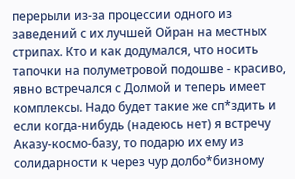перерыли из-за процессии одного из заведений с их лучшей Ойран на местных стрипах. Кто и как додумался, что носить тапочки на полуметровой подошве - красиво, явно встречался с Долмой и теперь имеет комплексы. Надо будет такие же сп*здить и если когда-нибудь (надеюсь нет) я встречу Аказу-космо-базу, то подарю их ему из солидарности к через чур долбо*бизному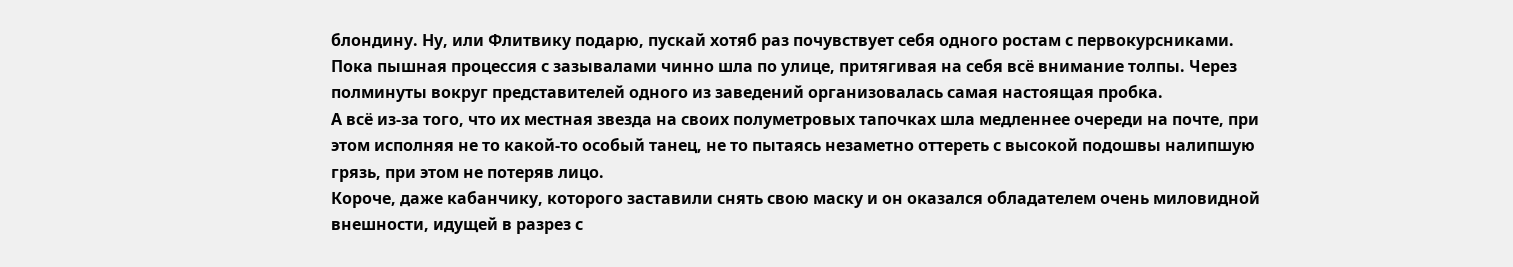блондину. Ну, или Флитвику подарю, пускай хотяб раз почувствует себя одного ростам с первокурсниками.
Пока пышная процессия с зазывалами чинно шла по улице, притягивая на себя всё внимание толпы. Через полминуты вокруг представителей одного из заведений организовалась самая настоящая пробка.
А всё из-за того, что их местная звезда на своих полуметровых тапочках шла медленнее очереди на почте, при этом исполняя не то какой-то особый танец, не то пытаясь незаметно оттереть с высокой подошвы налипшую грязь, при этом не потеряв лицо.
Короче, даже кабанчику, которого заставили снять свою маску и он оказался обладателем очень миловидной внешности, идущей в разрез с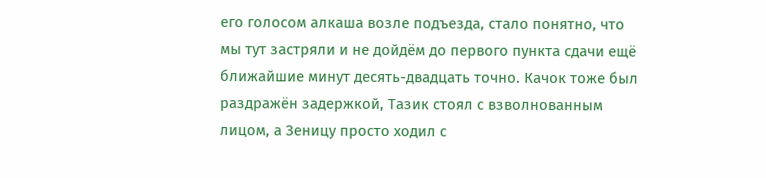его голосом алкаша возле подъезда, стало понятно, что мы тут застряли и не дойдём до первого пункта сдачи ещё ближайшие минут десять-двадцать точно. Качок тоже был раздражён задержкой, Тазик стоял с взволнованным лицом, а Зеницу просто ходил с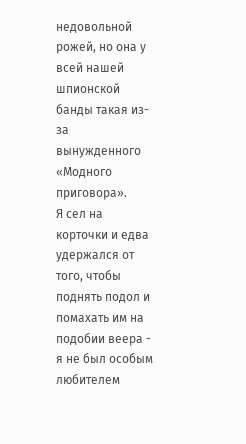недовольной рожей, но она у всей нашей шпионской банды такая из-за вынужденного «Модного приговора».
Я сел на корточки и едва удержался от того, чтобы поднять подол и помахать им на подобии веера - я не был особым любителем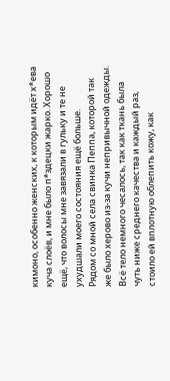кимоно, особенно женских, к которым идёт х*ева куча слоёв, и мне было п*здецки жарко. Хорошо ещё, что волосы мне завязали в гульку и те не ухудшали моего состояния ещё больше.
Рядом со мной села свинка Пеппа, которой так же было херово из-за кучи непривычной одежды. Всё тело немного чесалось, так как ткань была чуть ниже среднего качества и каждый раз, стоило ей вплотную облепить кожу, как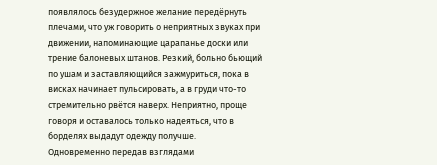появлялось безудержное желание передёрнуть плечами, что уж говорить о неприятных звуках при движении, напоминающие царапанье доски или трение балоневых штанов. Резкий, больно бьющий по ушам и заставляющийся зажмуриться, пока в висках начинает пульсировать, а в груди что-то стремительно рвётся наверх. Неприятно, проще говоря и оставалось только надеяться, что в борделях выдадут одежду получше.
Одновременно передав взглядами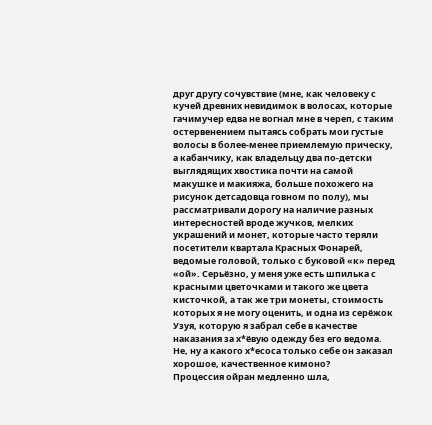друг другу сочувствие (мне, как человеку с кучей древних невидимок в волосах, которые гачимучер едва не вогнал мне в череп, с таким остервенением пытаясь собрать мои густые волосы в более-менее приемлемую прическу, а кабанчику, как владельцу два по-детски выглядящих хвостика почти на самой макушке и макияжа, больше похожего на рисунок детсадовца говном по полу), мы рассматривали дорогу на наличие разных интересностей вроде жучков, мелких украшений и монет, которые часто теряли посетители квартала Красных Фонарей, ведомые головой, только с буковой «к» перед «ой». Серьёзно, у меня уже есть шпилька с красными цветочками и такого же цвета кисточкой, а так же три монеты, стоимость которых я не могу оценить, и одна из серёжок Узуя, которую я забрал себе в качестве наказания за х*ёвую одежду без его ведома. Не, ну а какого х*есоса только себе он заказал хорошое, качественное кимоно?
Процессия ойран медленно шла,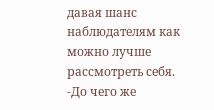давая шанс наблюдателям как можно лучше рассмотреть себя.
-До чего же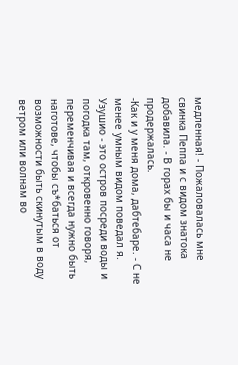медленная! - Пожаловалась мне свинка Пеппа и с видом знатока добавила. - В горах бы и часа не продержалась.
-Как и у меня дома, дабтебаре. - С не менее умным видом поведал я. Узушио - это остров посреди воды и погодка там, откровенно говоря, переменчивая и всегда нужно быть наготове, чтобы съ*баться от возможности быть скинутым в воду ветром или волнам во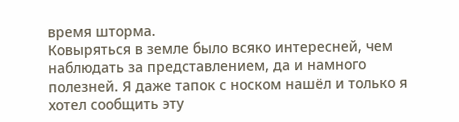время шторма.
Ковыряться в земле было всяко интересней, чем наблюдать за представлением, да и намного полезней. Я даже тапок с носком нашёл и только я хотел сообщить эту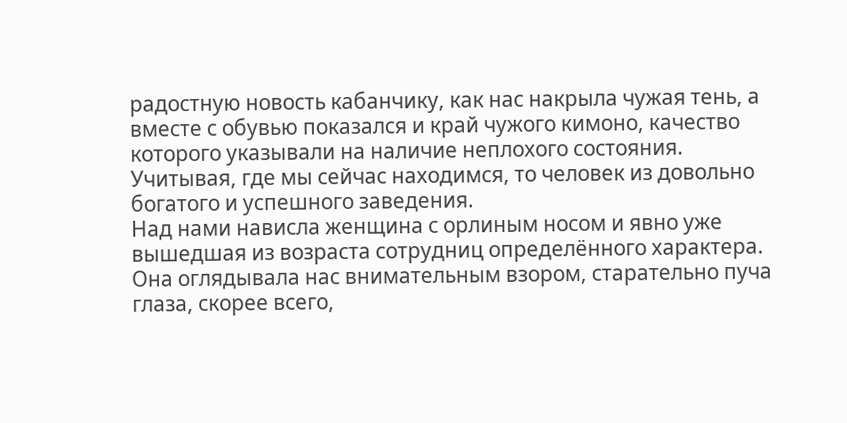радостную новость кабанчику, как нас накрыла чужая тень, а вместе с обувью показался и край чужого кимоно, качество которого указывали на наличие неплохого состояния. Учитывая, где мы сейчас находимся, то человек из довольно богатого и успешного заведения.
Над нами нависла женщина с орлиным носом и явно уже вышедшая из возраста сотрудниц определённого характера. Она оглядывала нас внимательным взором, старательно пуча глаза, скорее всего,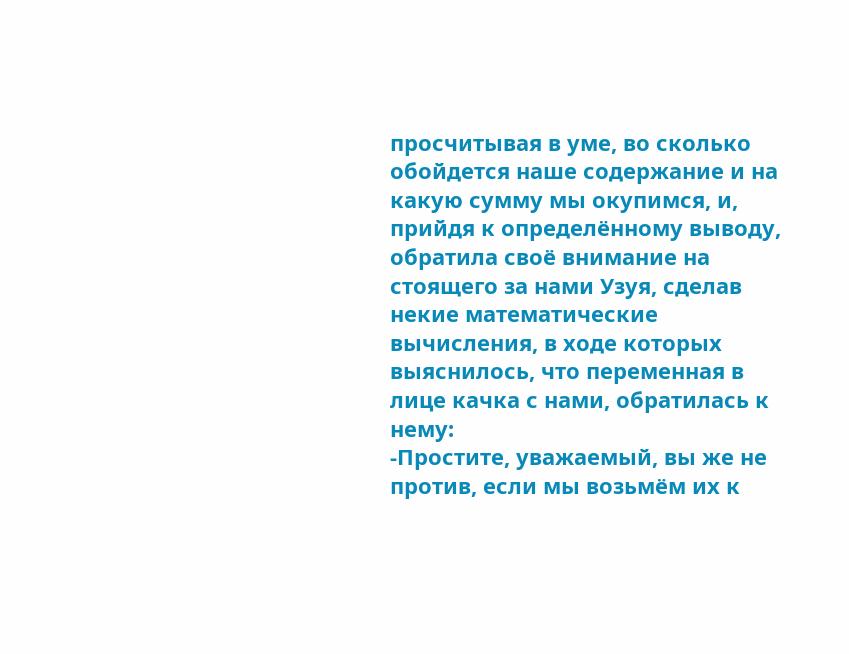просчитывая в уме, во сколько обойдется наше содержание и на какую сумму мы окупимся, и, прийдя к определённому выводу, обратила своё внимание на стоящего за нами Узуя, сделав некие математические вычисления, в ходе которых выяснилось, что переменная в лице качка с нами, обратилась к нему:
-Простите, уважаемый, вы же не против, если мы возьмём их к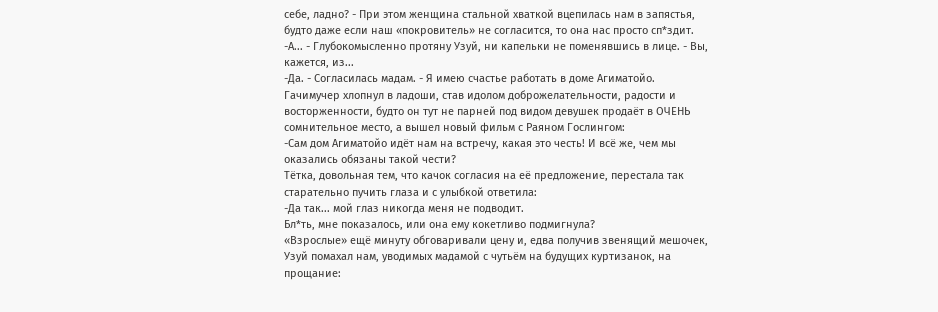себе, ладно? - При этом женщина стальной хваткой вцепилась нам в запястья, будто даже если наш «покровитель» не согласится, то она нас просто сп*здит.
-А... - Глубокомысленно протяну Узуй, ни капельки не поменявшись в лице. - Вы, кажется, из...
-Да. - Согласилась мадам. - Я имею счастье работать в доме Агиматойо.
Гачимучер хлопнул в ладоши, став идолом доброжелательности, радости и восторженности, будто он тут не парней под видом девушек продаёт в ОЧЕНЬ сомнительное место, а вышел новый фильм с Раяном Гослингом:
-Сам дом Агиматойо идёт нам на встречу, какая это честь! И всё же, чем мы оказались обязаны такой чести?
Тётка, довольная тем, что качок согласия на её предложение, перестала так старательно пучить глаза и с улыбкой ответила:
-Да так... мой глаз никогда меня не подводит.
Бл*ть, мне показалось, или она ему кокетливо подмигнула?
«Взрослые» ещё минуту обговаривали цену и, едва получив звенящий мешочек, Узуй помахал нам, уводимых мадамой с чутьём на будущих куртизанок, на прощание: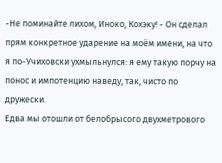-Не поминайте лихом, Иноко, Кохэку! - Он сделал прям конкретное ударение на моём имени, на что я по-Учиховски ухмыльнулся: я ему такую порчу на понос и импотенцию наведу, так, чисто по дружески.
Едва мы отошли от белобрысого двухметрового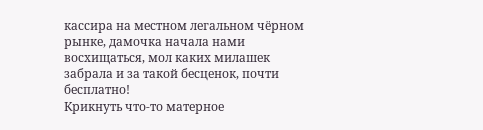кассира на местном легальном чёрном рынке, дамочка начала нами восхищаться, мол каких милашек забрала и за такой бесценок, почти бесплатно!
Крикнуть что-то матерное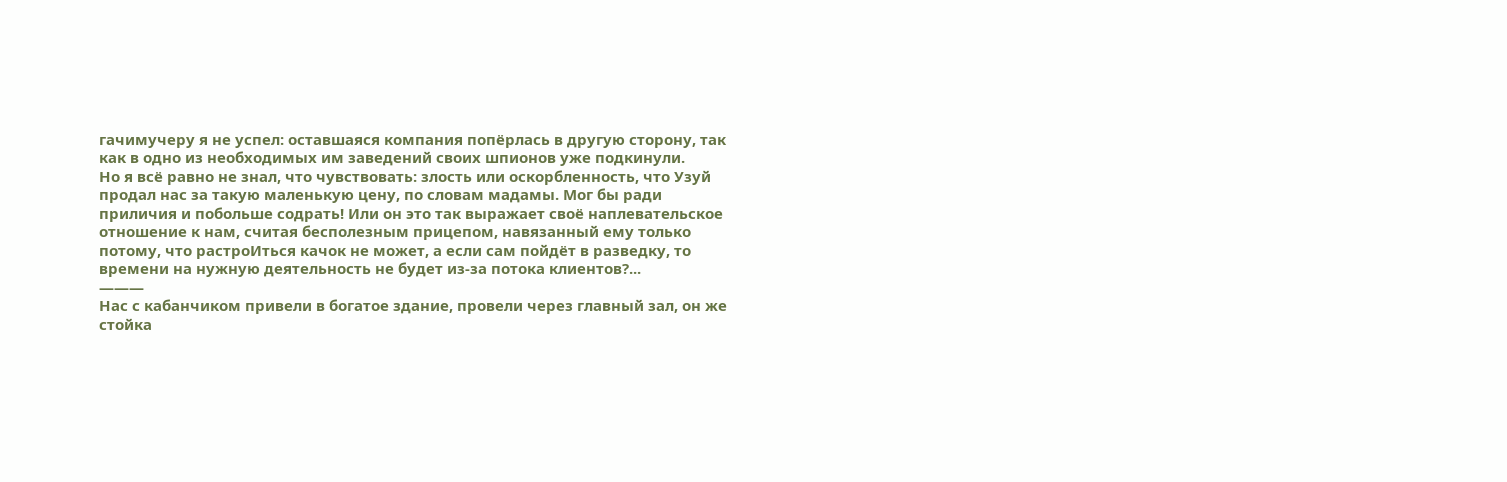гачимучеру я не успел: оставшаяся компания попёрлась в другую сторону, так как в одно из необходимых им заведений своих шпионов уже подкинули.
Но я всё равно не знал, что чувствовать: злость или оскорбленность, что Узуй продал нас за такую маленькую цену, по словам мадамы. Мог бы ради приличия и побольше содрать! Или он это так выражает своё наплевательское отношение к нам, считая бесполезным прицепом, навязанный ему только потому, что растроИться качок не может, а если сам пойдёт в разведку, то времени на нужную деятельность не будет из-за потока клиентов?...
———
Нас с кабанчиком привели в богатое здание, провели через главный зал, он же стойка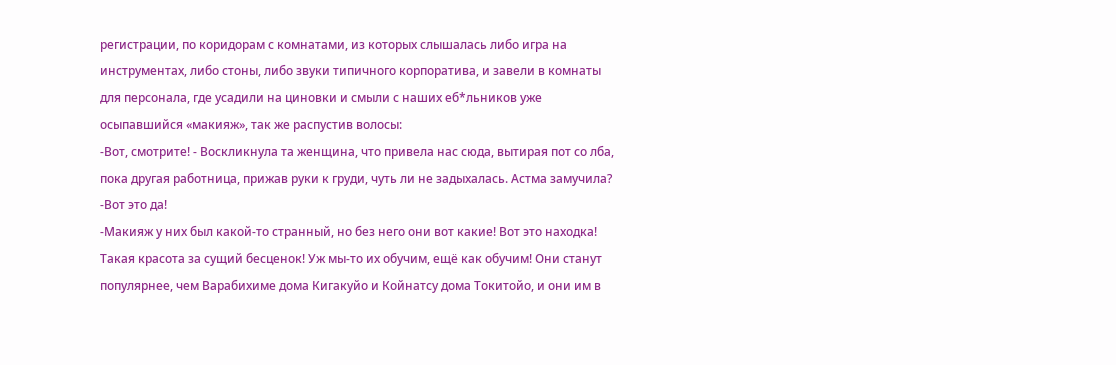регистрации, по коридорам с комнатами, из которых слышалась либо игра на инструментах, либо стоны, либо звуки типичного корпоратива, и завели в комнаты для персонала, где усадили на циновки и смыли с наших еб*льников уже осыпавшийся «макияж», так же распустив волосы:
-Вот, смотрите! - Воскликнула та женщина, что привела нас сюда, вытирая пот со лба, пока другая работница, прижав руки к груди, чуть ли не задыхалась. Астма замучила?
-Вот это да!
-Макияж у них был какой-то странный, но без него они вот какие! Вот это находка! Такая красота за сущий бесценок! Уж мы-то их обучим, ещё как обучим! Они станут популярнее, чем Варабихиме дома Кигакуйо и Койнатсу дома Токитойо, и они им в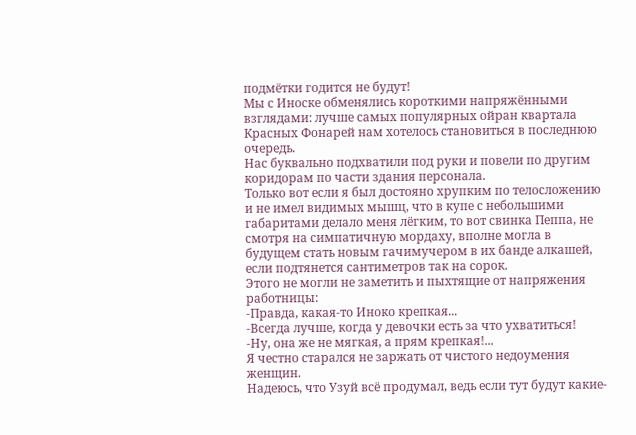подмётки годится не будут!
Мы с Иноске обменялись короткими напряжёнными взглядами: лучше самых популярных ойран квартала Красных Фонарей нам хотелось становиться в последнюю очередь.
Нас буквально подхватили под руки и повели по другим коридорам по части здания персонала.
Только вот если я был достояно хрупким по телосложению и не имел видимых мышц, что в купе с небольшими габаритами делало меня лёгким, то вот свинка Пеппа, не смотря на симпатичную мордаху, вполне могла в будущем стать новым гачимучером в их банде алкашей, если подтянется сантиметров так на сорок.
Этого не могли не заметить и пыхтящие от напряжения работницы:
-Правда, какая-то Иноко крепкая...
-Всегда лучше, когда у девочки есть за что ухватиться!
-Ну, она же не мягкая, а прям крепкая!...
Я честно старался не заржать от чистого недоумения женщин.
Надеюсь, что Узуй всё продумал, ведь если тут будут какие-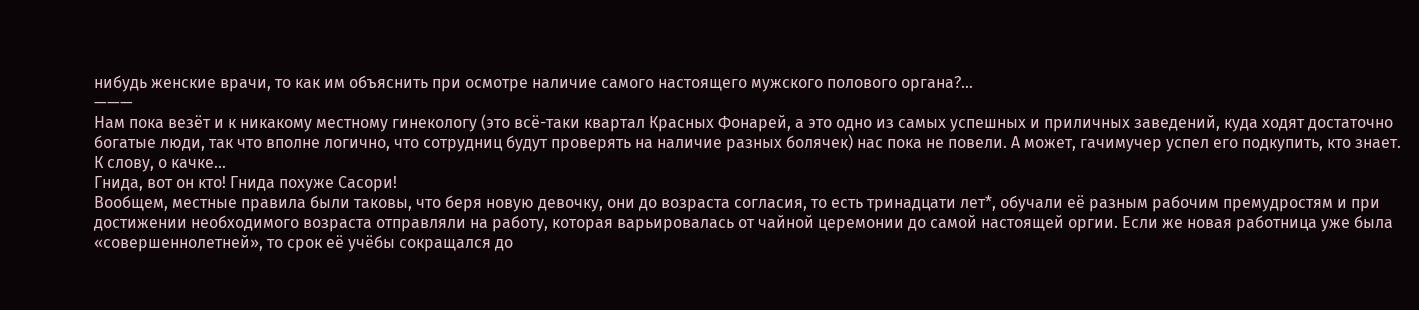нибудь женские врачи, то как им объяснить при осмотре наличие самого настоящего мужского полового органа?...
———
Нам пока везёт и к никакому местному гинекологу (это всё-таки квартал Красных Фонарей, а это одно из самых успешных и приличных заведений, куда ходят достаточно богатые люди, так что вполне логично, что сотрудниц будут проверять на наличие разных болячек) нас пока не повели. А может, гачимучер успел его подкупить, кто знает.
К слову, о качке...
Гнида, вот он кто! Гнида похуже Сасори!
Вообщем, местные правила были таковы, что беря новую девочку, они до возраста согласия, то есть тринадцати лет*, обучали её разным рабочим премудростям и при достижении необходимого возраста отправляли на работу, которая варьировалась от чайной церемонии до самой настоящей оргии. Если же новая работница уже была «совершеннолетней», то срок её учёбы сокращался до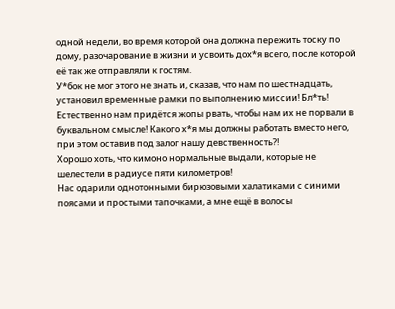одной недели, во время которой она должна пережить тоску по дому, разочарование в жизни и усвоить дох*я всего, после которой её так же отправляли к гостям.
У*бок не мог этого не знать и, сказав, что нам по шестнадцать, установил временные рамки по выполнению миссии! Бл*ть! Естественно нам придётся жопы рвать, чтобы нам их не порвали в буквальном смысле! Какого х*я мы должны работать вместо него, при этом оставив под залог нашу девственность?!
Хорошо хоть, что кимоно нормальные выдали, которые не шелестели в радиусе пяти километров!
Нас одарили однотонными бирюзовыми халатиками с синими поясами и простыми тапочками, а мне ещё в волосы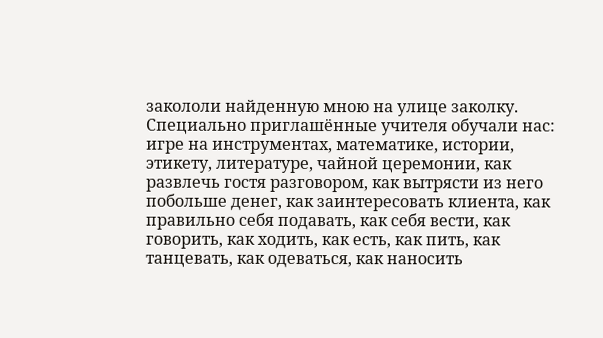закололи найденную мною на улице заколку.
Специально приглашённые учителя обучали нас: игре на инструментах, математике, истории, этикету, литературе, чайной церемонии, как развлечь гостя разговором, как вытрясти из него побольше денег, как заинтересовать клиента, как правильно себя подавать, как себя вести, как говорить, как ходить, как есть, как пить, как танцевать, как одеваться, как наносить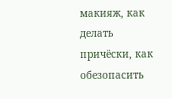макияж, как делать причёски, как обезопасить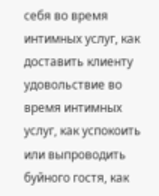себя во время интимных услуг, как доставить клиенту удовольствие во время интимных услуг, как успокоить или выпроводить буйного гостя, как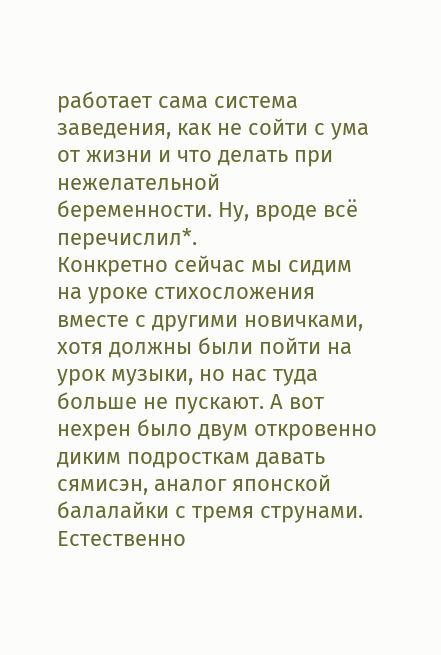работает сама система заведения, как не сойти с ума от жизни и что делать при нежелательной беременности. Ну, вроде всё перечислил*.
Конкретно сейчас мы сидим на уроке стихосложения вместе с другими новичками, хотя должны были пойти на урок музыки, но нас туда больше не пускают. А вот нехрен было двум откровенно диким подросткам давать сямисэн, аналог японской балалайки с тремя струнами. Естественно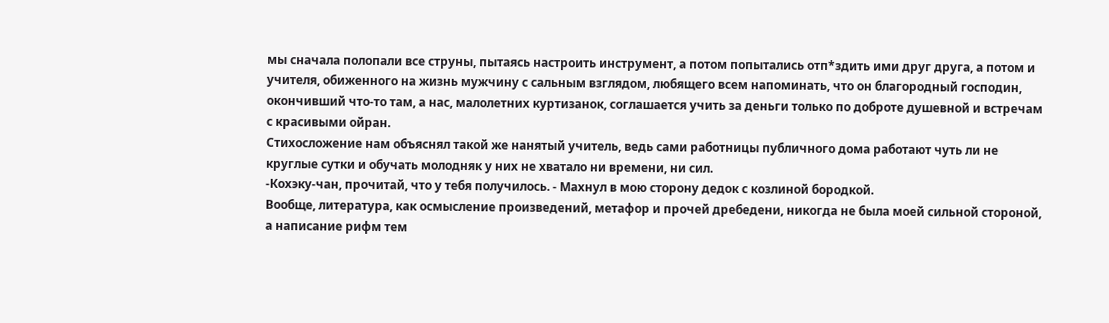мы сначала полопали все струны, пытаясь настроить инструмент, а потом попытались отп*здить ими друг друга, а потом и учителя, обиженного на жизнь мужчину с сальным взглядом, любящего всем напоминать, что он благородный господин, окончивший что-то там, а нас, малолетних куртизанок, соглашается учить за деньги только по доброте душевной и встречам с красивыми ойран.
Стихосложение нам объяснял такой же нанятый учитель, ведь сами работницы публичного дома работают чуть ли не круглые сутки и обучать молодняк у них не хватало ни времени, ни сил.
-Кохэку-чан, прочитай, что у тебя получилось. - Махнул в мою сторону дедок с козлиной бородкой.
Вообще, литература, как осмысление произведений, метафор и прочей дребедени, никогда не была моей сильной стороной, а написание рифм тем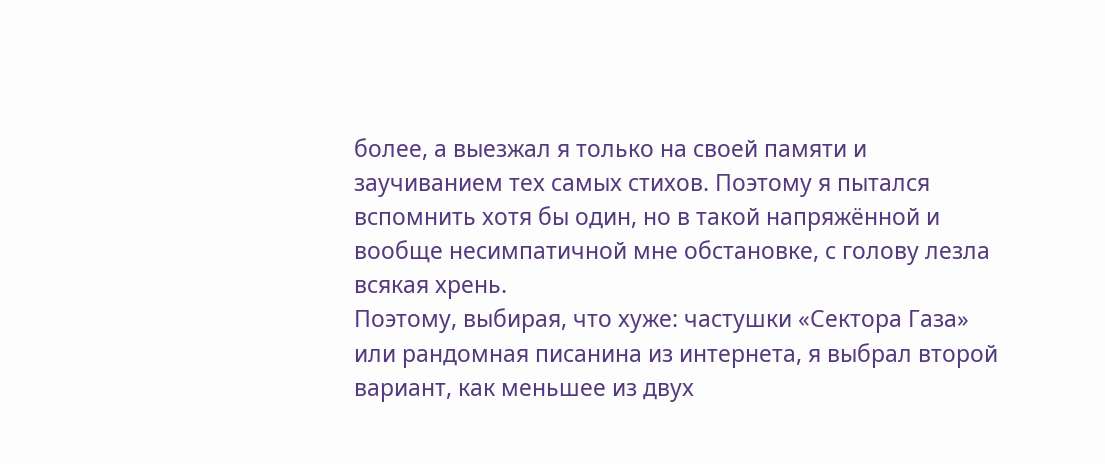более, а выезжал я только на своей памяти и заучиванием тех самых стихов. Поэтому я пытался вспомнить хотя бы один, но в такой напряжённой и вообще несимпатичной мне обстановке, с голову лезла всякая хрень.
Поэтому, выбирая, что хуже: частушки «Сектора Газа» или рандомная писанина из интернета, я выбрал второй вариант, как меньшее из двух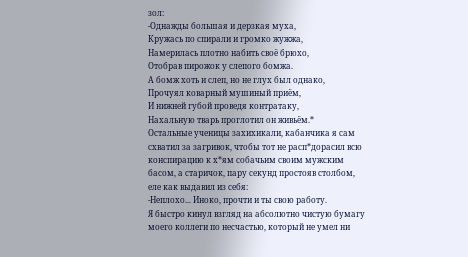зол:
-Однажды большая и дерзкая муха,
Кружась по спирали и громко жужжа,
Намерилась плотно набить своё брюхо,
Отобрав пирожок у слепого бомжа.
А бомж хоть и слеп, но не глух был однако,
Прочуял коварный мушиный приём,
И нижней губой проведя контратаку,
Нахальную тварь проглотил он живьём.*
Остальные ученицы захихикали, кабанчика я сам схватил за загривок, чтобы тот не расп*дорасил всю конспирацию к х*ям собачьим своим мужским басом, а старичок, пару секунд простояв столбом, еле как выдавил из себя:
-Неплохо... Иноко, прочти и ты свою работу.
Я быстро кинул взгляд на абсолютно чистую бумагу моего коллеги по несчастью, который не умел ни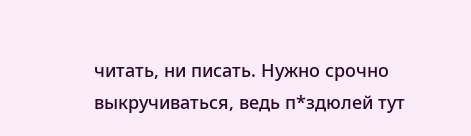читать, ни писать. Нужно срочно выкручиваться, ведь п*здюлей тут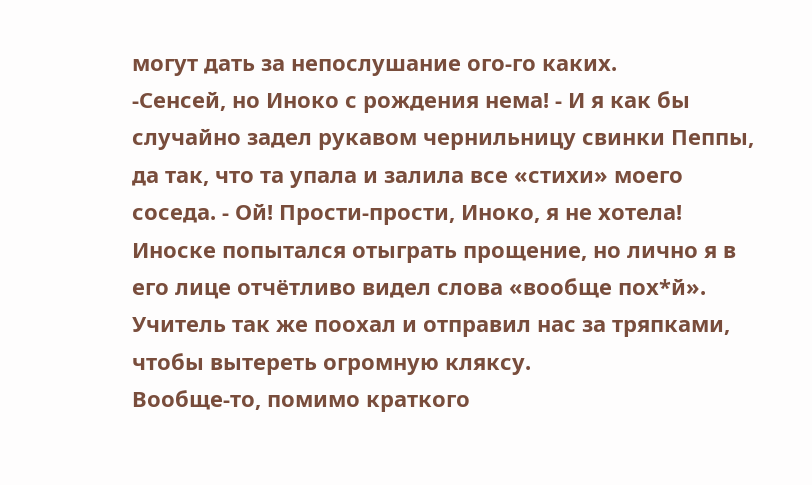могут дать за непослушание ого-го каких.
-Сенсей, но Иноко с рождения нема! - И я как бы случайно задел рукавом чернильницу свинки Пеппы, да так, что та упала и залила все «стихи» моего соседа. - Ой! Прости-прости, Иноко, я не хотела!
Иноске попытался отыграть прощение, но лично я в его лице отчётливо видел слова «вообще пох*й».
Учитель так же поохал и отправил нас за тряпками, чтобы вытереть огромную кляксу.
Вообще-то, помимо краткого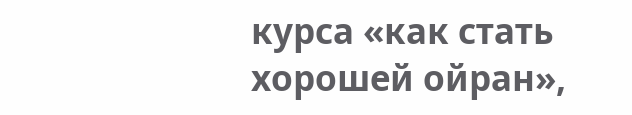курса «как стать хорошей ойран»,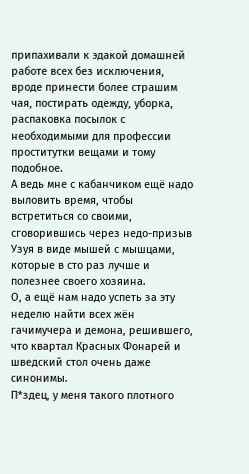припахивали к эдакой домашней работе всех без исключения, вроде принести более страшим чая, постирать одежду, уборка, распаковка посылок с необходимыми для профессии проститутки вещами и тому подобное.
А ведь мне с кабанчиком ещё надо выловить время, чтобы встретиться со своими, сговорившись через недо-призыв Узуя в виде мышей с мышцами, которые в сто раз лучше и полезнее своего хозяина.
О, а ещё нам надо успеть за эту неделю найти всех жён гачимучера и демона, решившего, что квартал Красных Фонарей и шведский стол очень даже синонимы.
П*здец, у меня такого плотного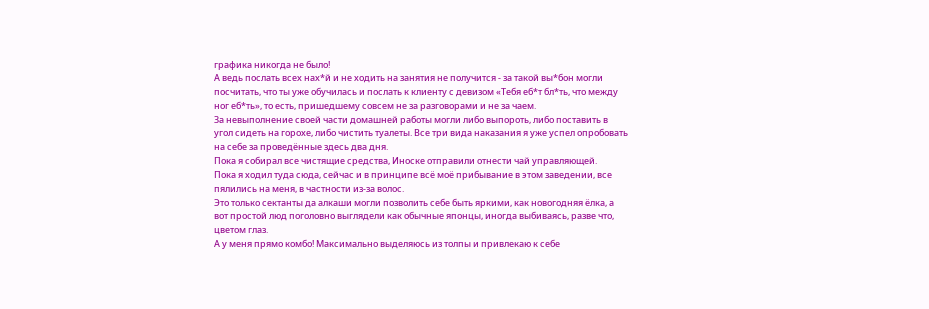графика никогда не было!
А ведь послать всех нах*й и не ходить на занятия не получится - за такой вы*бон могли посчитать, что ты уже обучилась и послать к клиенту с девизом «Тебя еб*т бл*ть, что между ног еб*ть», то есть, пришедшему совсем не за разговорами и не за чаем.
За невыполнение своей части домашней работы могли либо выпороть, либо поставить в угол сидеть на горохе, либо чистить туалеты. Все три вида наказания я уже успел опробовать на себе за проведённые здесь два дня.
Пока я собирал все чистящие средства, Иноске отправили отнести чай управляющей.
Пока я ходил туда сюда, сейчас и в принципе всё моё прибывание в этом заведении, все пялились на меня, в частности из-за волос.
Это только сектанты да алкаши могли позволить себе быть яркими, как новогодняя ёлка, а вот простой люд поголовно выглядели как обычные японцы, иногда выбиваясь, разве что, цветом глаз.
А у меня прямо комбо! Максимально выделяюсь из толпы и привлекаю к себе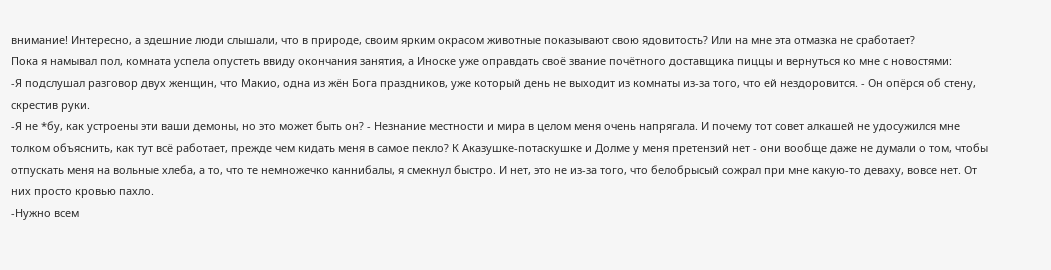внимание! Интересно, а здешние люди слышали, что в природе, своим ярким окрасом животные показывают свою ядовитость? Или на мне эта отмазка не сработает?
Пока я намывал пол, комната успела опустеть ввиду окончания занятия, а Иноске уже оправдать своё звание почётного доставщика пиццы и вернуться ко мне с новостями:
-Я подслушал разговор двух женщин, что Макио, одна из жён Бога праздников, уже который день не выходит из комнаты из-за того, что ей нездоровится. - Он опёрся об стену, скрестив руки.
-Я не *бу, как устроены эти ваши демоны, но это может быть он? - Незнание местности и мира в целом меня очень напрягала. И почему тот совет алкашей не удосужился мне толком объяснить, как тут всё работает, прежде чем кидать меня в самое пекло? К Аказушке-потаскушке и Долме у меня претензий нет - они вообще даже не думали о том, чтобы отпускать меня на вольные хлеба, а то, что те немножечко каннибалы, я смекнул быстро. И нет, это не из-за того, что белобрысый сожрал при мне какую-то деваху, вовсе нет. От них просто кровью пахло.
-Нужно всем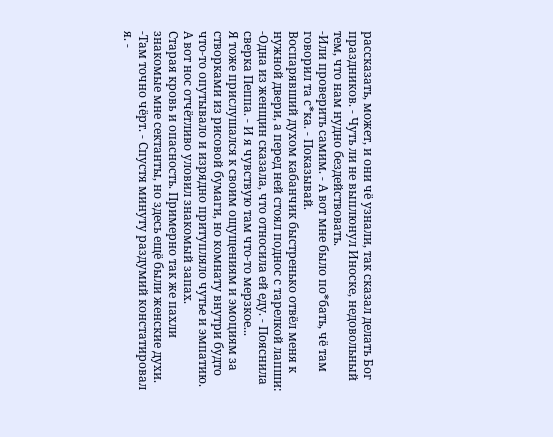рассказать, может, и они чё узнали, так сказал делать Бог праздников. - Чуть ли не выплюнул Иноске, недовольный тем, что нам нудно бездействовать.
-Или проверить самим. - А вот мне было по*бать, чё там говорил та с*ка. - Показывай.
Воспарявший духом кабанчик быстренько отвёл меня к нужной двери, а перед ней стоял поднос с тарелкой лапши:
-Одна из женщин сказала, что относила ей еду. - Пояснила сверка Пеппа. - И я чувствую там что-то мерзкое...
Я тоже прислушался к своим ощущениям и эмоциям за створками из рисовой бумаги, но комнату внутри будто что-то опутывало и изрядно притупляло чутье и эмпатию.
А вот нос отчётливо уловил знакомый запах.
Старая кровь и опасность. Примерно так же пахли знакомые мне сектанты, но здесь ещё были женские духи.
-Там точно чёрт. - Спустя минуту раздумий констатировал я. -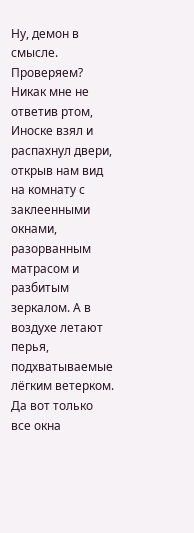Ну, демон в смысле. Проверяем?
Никак мне не ответив ртом, Иноске взял и распахнул двери, открыв нам вид на комнату с заклеенными окнами, разорванным матрасом и разбитым зеркалом. А в воздухе летают перья, подхватываемые лёгким ветерком.
Да вот только все окна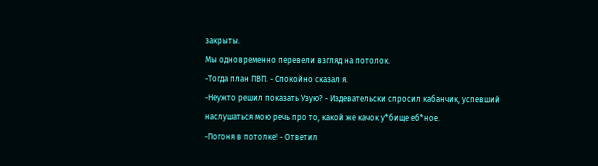закрыты.
Мы одновременно перевели взгляд на потолок.
-Тогда план ПВП. - Спокойно сказал я.
-Неужто решил показать Узую? - Издевательски спросил кабанчик, успевший наслушаться мою речь про то, какой же качок у*бище еб*ное.
-Погоня в потолке! - Ответил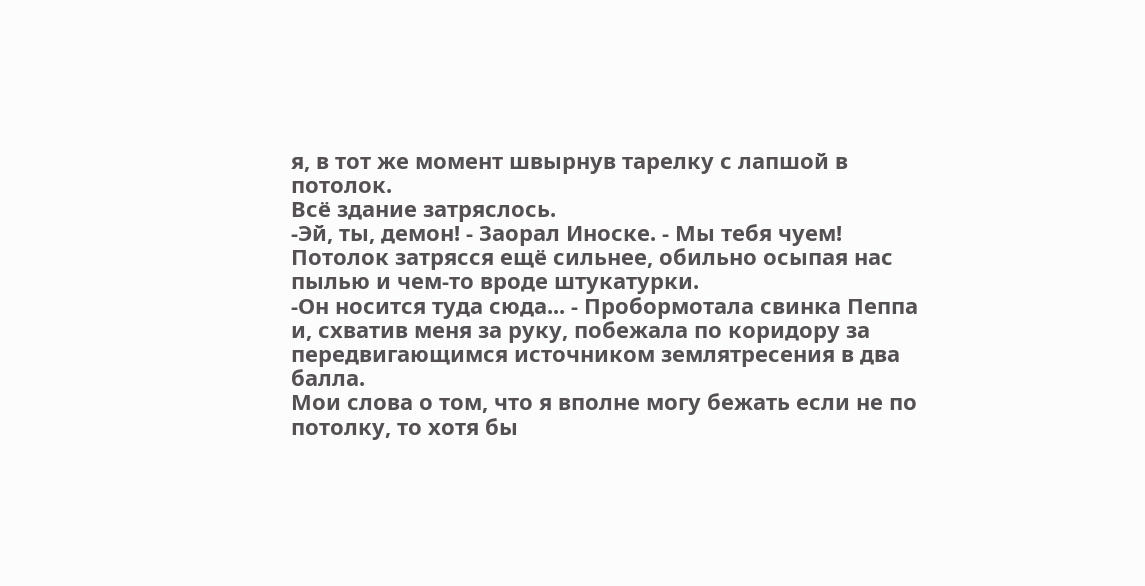я, в тот же момент швырнув тарелку с лапшой в потолок.
Всё здание затряслось.
-Эй, ты, демон! - Заорал Иноске. - Мы тебя чуем!
Потолок затрясся ещё сильнее, обильно осыпая нас пылью и чем-то вроде штукатурки.
-Он носится туда сюда... - Пробормотала свинка Пеппа и, схватив меня за руку, побежала по коридору за передвигающимся источником землятресения в два балла.
Мои слова о том, что я вполне могу бежать если не по потолку, то хотя бы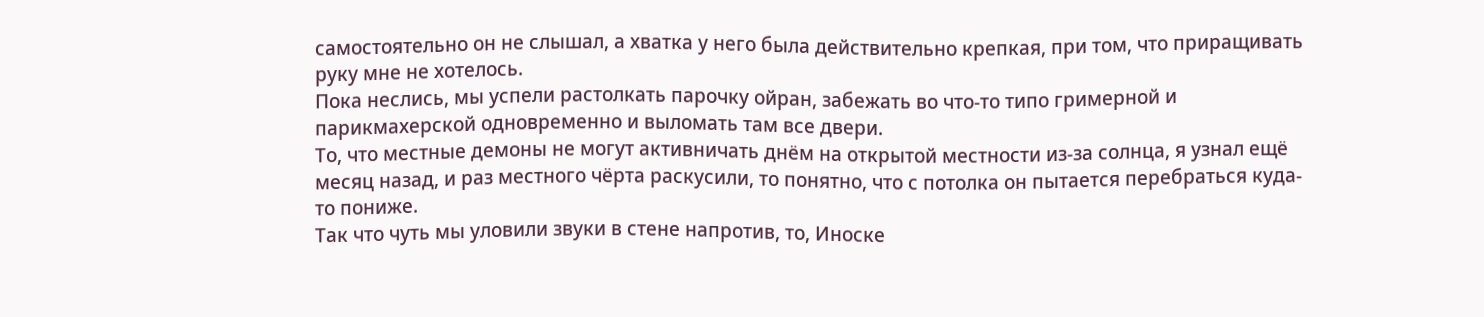самостоятельно он не слышал, а хватка у него была действительно крепкая, при том, что приращивать руку мне не хотелось.
Пока неслись, мы успели растолкать парочку ойран, забежать во что-то типо гримерной и парикмахерской одновременно и выломать там все двери.
То, что местные демоны не могут активничать днём на открытой местности из-за солнца, я узнал ещё месяц назад, и раз местного чёрта раскусили, то понятно, что с потолка он пытается перебраться куда-то пониже.
Так что чуть мы уловили звуки в стене напротив, то, Иноске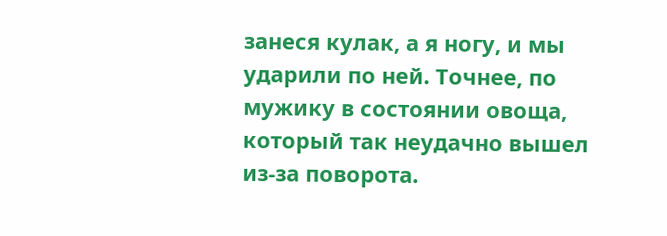занеся кулак, а я ногу, и мы ударили по ней. Точнее, по мужику в состоянии овоща, который так неудачно вышел из-за поворота.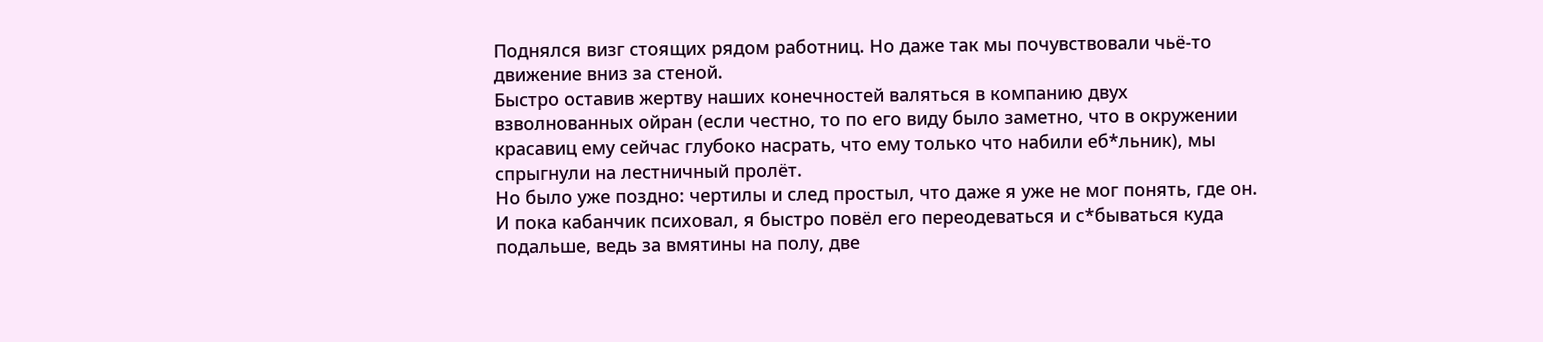Поднялся визг стоящих рядом работниц. Но даже так мы почувствовали чьё-то движение вниз за стеной.
Быстро оставив жертву наших конечностей валяться в компанию двух взволнованных ойран (если честно, то по его виду было заметно, что в окружении красавиц ему сейчас глубоко насрать, что ему только что набили еб*льник), мы спрыгнули на лестничный пролёт.
Но было уже поздно: чертилы и след простыл, что даже я уже не мог понять, где он.
И пока кабанчик психовал, я быстро повёл его переодеваться и с*бываться куда подальше, ведь за вмятины на полу, две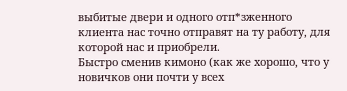выбитые двери и одного отп*зженного клиента нас точно отправят на ту работу, для которой нас и приобрели.
Быстро сменив кимоно (как же хорошо, что у новичков они почти у всех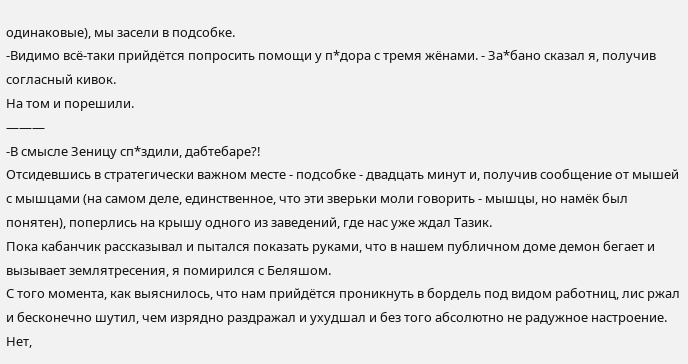одинаковые), мы засели в подсобке.
-Видимо всё-таки прийдётся попросить помощи у п*дора с тремя жёнами. - За*бано сказал я, получив согласный кивок.
На том и порешили.
———
-В смысле Зеницу сп*здили, дабтебаре?!
Отсидевшись в стратегически важном месте - подсобке - двадцать минут и, получив сообщение от мышей с мышцами (на самом деле, единственное, что эти зверьки моли говорить - мышцы, но намёк был понятен), поперлись на крышу одного из заведений, где нас уже ждал Тазик.
Пока кабанчик рассказывал и пытался показать руками, что в нашем публичном доме демон бегает и вызывает землятресения, я помирился с Беляшом.
С того момента, как выяснилось, что нам прийдётся проникнуть в бордель под видом работниц, лис ржал и бесконечно шутил, чем изрядно раздражал и ухудшал и без того абсолютно не радужное настроение. Нет,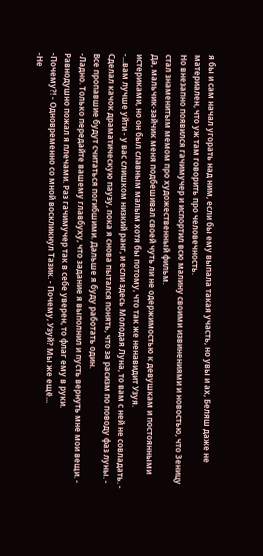я бы и сам начал угорать над ним, если бы ему выпала такая участь, но увы и ах, Беляш даже не материален, что уж там говорить про человечность.
Но внезапно появился гачимучер и испортил всю малину своими извинениями и новостью, что Зеницу стал знаменитым мемом про художественный фильм.
Да, мальчик-зайчик меня подбешивал своей чуть ли не одержимостью к девушкам и постоянными истериками, но он был славным малым хотя бы потому, что так же ненавидит Узуя.
-...вам лучше уйти - у вас слишком низкий ранг, и если здесь Молодая Луна, то вам с ней не совладать. - Сделал качок драматическую паузу, пока я снова пытался понять, что за расизм по поводу фаз луны. - Все пропавшие будут считаться погибшими. Дальше я буду работать один.
-Ладно. Только передайте вашему главбуху, что задание я выполнил и пусть вернуть мне мои вещи. - Равнодушно пожал я плечами. Раз гачимучер так в себе уверен, то флаг ему в руки.
-Почему?! - Одновременно со мной воскликнул Тазик. - Почему, Узуй? Мы же ещё...
-Не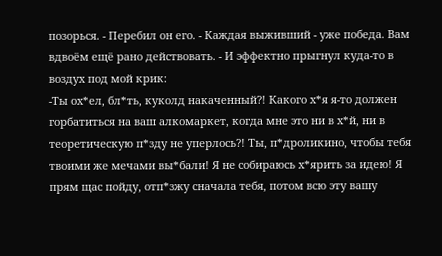позорься. - Перебил он его. - Каждая выживший - уже победа. Вам вдвоём ещё рано действовать. - И эффектно прыгнул куда-то в воздух под мой крик:
-Ты ох*ел, бл*ть, куколд накаченный?! Какого х*я я-то должен горбатиться на ваш алкомаркет, когда мне это ни в х*й, ни в теоретическую п*зду не уперлось?! Ты, п*дроликино, чтобы тебя твоими же мечами вы*бали! Я не собираюсь х*ярить за идею! Я прям щас пойду, отп*зжу сначала тебя, потом всю эту вашу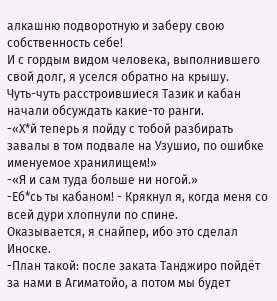алкашню подворотную и заберу свою собственность себе!
И с гордым видом человека, выполнившего свой долг, я уселся обратно на крышу.
Чуть-чуть расстроившиеся Тазик и кабан начали обсуждать какие-то ранги.
-«Х*й теперь я пойду с тобой разбирать завалы в том подвале на Узушио, по ошибке именуемое хранилищем!»
-«Я и сам туда больше ни ногой.»
-Еб*сь ты кабаном! - Крякнул я, когда меня со всей дури хлопнули по спине.
Оказывается, я снайпер, ибо это сделал Иноске.
-План такой: после заката Танджиро пойдёт за нами в Агиматойо, а потом мы будет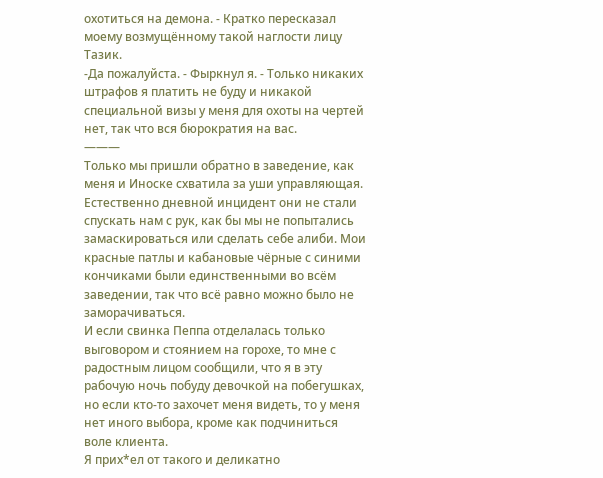охотиться на демона. - Кратко пересказал моему возмущённому такой наглости лицу Тазик.
-Да пожалуйста. - Фыркнул я. - Только никаких штрафов я платить не буду и никакой специальной визы у меня для охоты на чертей нет, так что вся бюрократия на вас.
———
Только мы пришли обратно в заведение, как меня и Иноске схватила за уши управляющая.
Естественно дневной инцидент они не стали спускать нам с рук, как бы мы не попытались замаскироваться или сделать себе алиби. Мои красные патлы и кабановые чёрные с синими кончиками были единственными во всём заведении, так что всё равно можно было не заморачиваться.
И если свинка Пеппа отделалась только выговором и стоянием на горохе, то мне с радостным лицом сообщили, что я в эту рабочую ночь побуду девочкой на побегушках, но если кто-то захочет меня видеть, то у меня нет иного выбора, кроме как подчиниться воле клиента.
Я прих*ел от такого и деликатно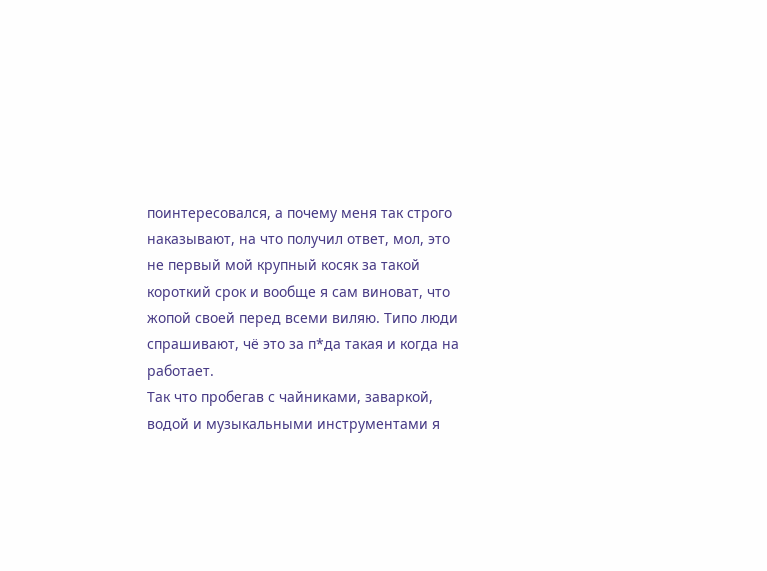поинтересовался, а почему меня так строго наказывают, на что получил ответ, мол, это не первый мой крупный косяк за такой короткий срок и вообще я сам виноват, что жопой своей перед всеми виляю. Типо люди спрашивают, чё это за п*да такая и когда на работает.
Так что пробегав с чайниками, заваркой, водой и музыкальными инструментами я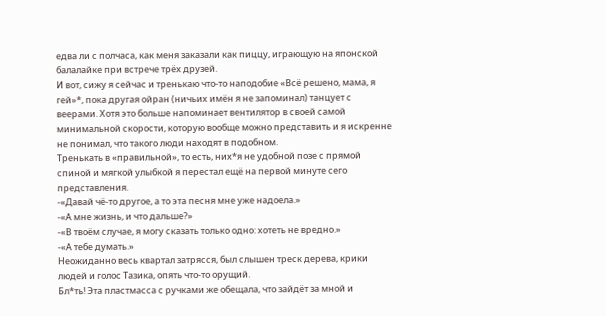едва ли с полчаса, как меня заказали как пиццу, играющую на японской балалайке при встрече трёх друзей.
И вот, сижу я сейчас и тренькаю что-то наподобие «Всё решено, мама, я гей»*, пока другая ойран (ничьих имён я не запоминал) танцует с веерами. Хотя это больше напоминает вентилятор в своей самой минимальной скорости, которую вообще можно представить и я искренне не понимал, что такого люди находят в подобном.
Тренькать в «правильной», то есть, них*я не удобной позе с прямой спиной и мягкой улыбкой я перестал ещё на первой минуте сего представления.
-«Давай чё-то другое, а то эта песня мне уже надоела.»
-«А мне жизнь, и что дальше?»
-«В твоём случае, я могу сказать только одно: хотеть не вредно.»
-«А тебе думать.»
Неожиданно весь квартал затрясся, был слышен треск дерева, крики людей и голос Тазика, опять что-то орущий.
Бл*ть! Эта пластмасса с ручками же обещала, что зайдёт за мной и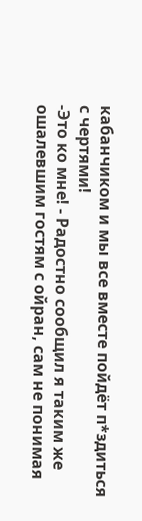кабанчиком и мы все вместе пойдёт п*здиться с чертями!
-Это ко мне! - Радостно сообщил я таким же ошалевшим гостям с ойран, сам не понимая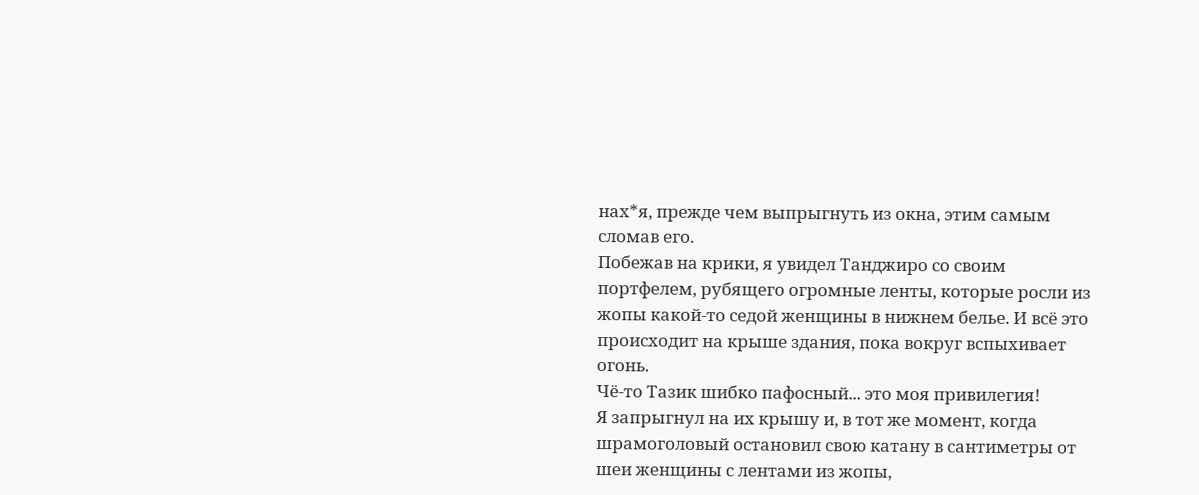нах*я, прежде чем выпрыгнуть из окна, этим самым сломав его.
Побежав на крики, я увидел Танджиро со своим портфелем, рубящего огромные ленты, которые росли из жопы какой-то седой женщины в нижнем белье. И всё это происходит на крыше здания, пока вокруг вспыхивает огонь.
Чё-то Тазик шибко пафосный... это моя привилегия!
Я запрыгнул на их крышу и, в тот же момент, когда шрамоголовый остановил свою катану в сантиметры от шеи женщины с лентами из жопы,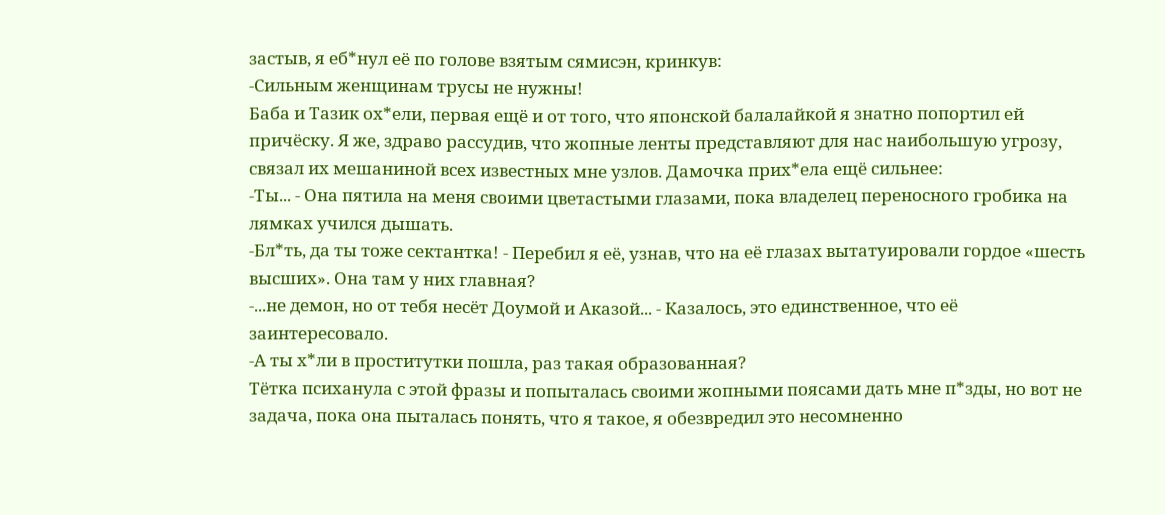застыв, я еб*нул её по голове взятым сямисэн, кринкув:
-Сильным женщинам трусы не нужны!
Баба и Тазик ох*ели, первая ещё и от того, что японской балалайкой я знатно попортил ей причёску. Я же, здраво рассудив, что жопные ленты представляют для нас наибольшую угрозу, связал их мешаниной всех известных мне узлов. Дамочка прих*ела ещё сильнее:
-Ты... - Она пятила на меня своими цветастыми глазами, пока владелец переносного гробика на лямках учился дышать.
-Бл*ть, да ты тоже сектантка! - Перебил я её, узнав, что на её глазах вытатуировали гордое «шесть высших». Она там у них главная?
-...не демон, но от тебя несёт Доумой и Аказой... - Казалось, это единственное, что её заинтересовало.
-А ты х*ли в проститутки пошла, раз такая образованная?
Тётка психанула с этой фразы и попыталась своими жопными поясами дать мне п*зды, но вот не задача, пока она пыталась понять, что я такое, я обезвредил это несомненно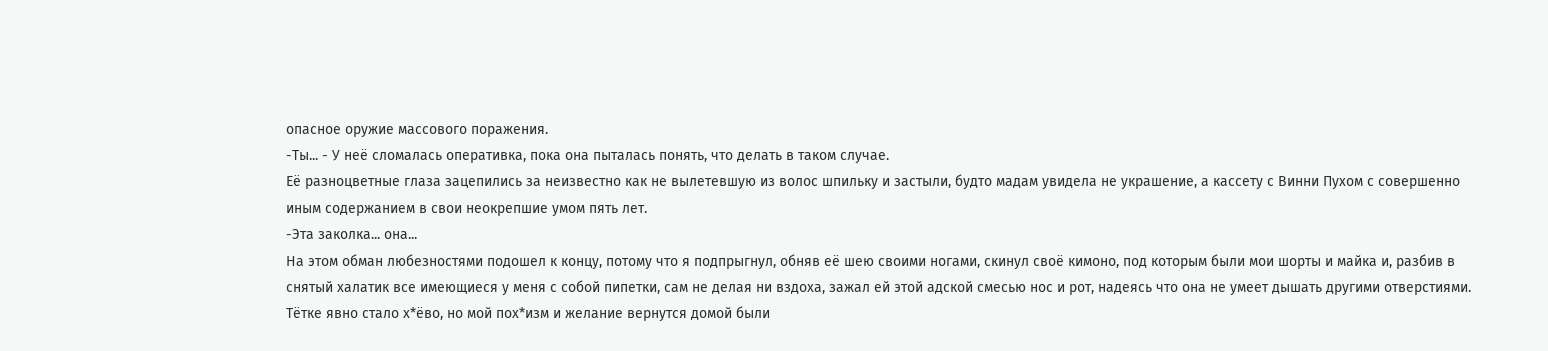опасное оружие массового поражения.
-Ты... - У неё сломалась оперативка, пока она пыталась понять, что делать в таком случае.
Её разноцветные глаза зацепились за неизвестно как не вылетевшую из волос шпильку и застыли, будто мадам увидела не украшение, а кассету с Винни Пухом с совершенно иным содержанием в свои неокрепшие умом пять лет.
-Эта заколка... она...
На этом обман любезностями подошел к концу, потому что я подпрыгнул, обняв её шею своими ногами, скинул своё кимоно, под которым были мои шорты и майка и, разбив в снятый халатик все имеющиеся у меня с собой пипетки, сам не делая ни вздоха, зажал ей этой адской смесью нос и рот, надеясь что она не умеет дышать другими отверстиями.
Тётке явно стало х*ёво, но мой пох*изм и желание вернутся домой были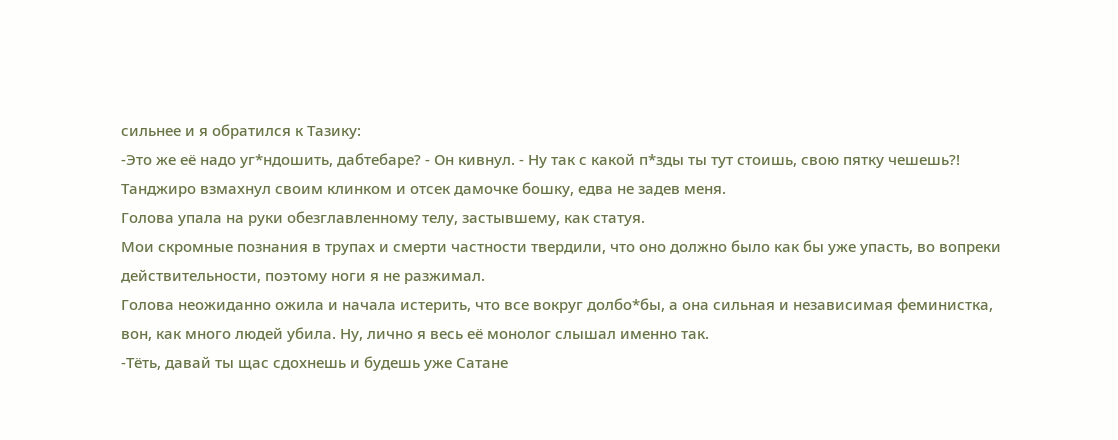сильнее и я обратился к Тазику:
-Это же её надо уг*ндошить, дабтебаре? - Он кивнул. - Ну так с какой п*зды ты тут стоишь, свою пятку чешешь?!
Танджиро взмахнул своим клинком и отсек дамочке бошку, едва не задев меня.
Голова упала на руки обезглавленному телу, застывшему, как статуя.
Мои скромные познания в трупах и смерти частности твердили, что оно должно было как бы уже упасть, во вопреки действительности, поэтому ноги я не разжимал.
Голова неожиданно ожила и начала истерить, что все вокруг долбо*бы, а она сильная и независимая феминистка, вон, как много людей убила. Ну, лично я весь её монолог слышал именно так.
-Тёть, давай ты щас сдохнешь и будешь уже Сатане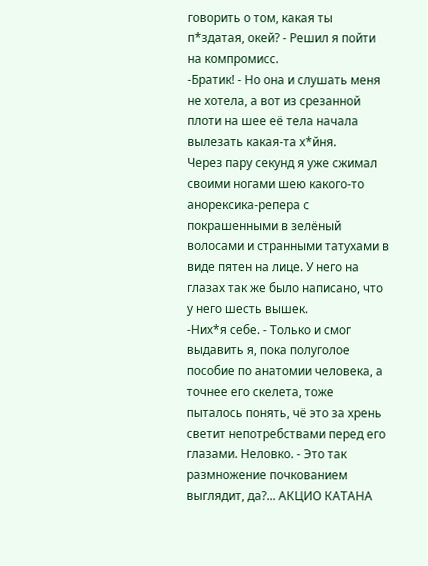говорить о том, какая ты п*здатая, окей? - Решил я пойти на компромисс.
-Братик! - Но она и слушать меня не хотела, а вот из срезанной плоти на шее её тела начала вылезать какая-та х*йня.
Через пару секунд я уже сжимал своими ногами шею какого-то анорексика-репера с покрашенными в зелёный волосами и странными татухами в виде пятен на лице. У него на глазах так же было написано, что у него шесть вышек.
-Них*я себе. - Только и смог выдавить я, пока полуголое пособие по анатомии человека, а точнее его скелета, тоже пыталось понять, чё это за хрень светит непотребствами перед его глазами. Неловко. - Это так размножение почкованием выглядит, да?... АКЦИО КАТАНА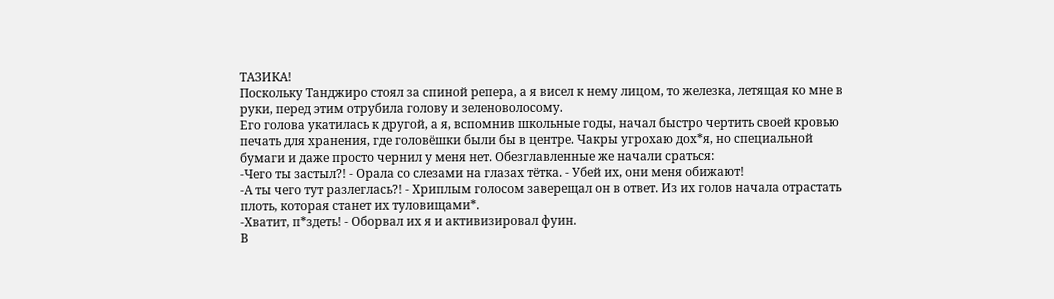ТАЗИКА!
Поскольку Танджиро стоял за спиной репера, а я висел к нему лицом, то железка, летящая ко мне в руки, перед этим отрубила голову и зеленоволосому.
Его голова укатилась к другой, а я, вспомнив школьные годы, начал быстро чертить своей кровью печать для хранения, где головёшки были бы в центре. Чакры угрохаю дох*я, но специальной бумаги и даже просто чернил у меня нет. Обезглавленные же начали сраться:
-Чего ты застыл?! - Орала со слезами на глазах тётка. - Убей их, они меня обижают!
-А ты чего тут разлеглась?! - Хриплым голосом заверещал он в ответ. Из их голов начала отрастать плоть, которая станет их туловищами*.
-Хватит, п*здеть! - Оборвал их я и активизировал фуин.
В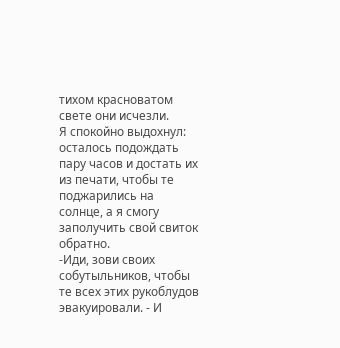тихом красноватом свете они исчезли.
Я спокойно выдохнул: осталось подождать пару часов и достать их из печати, чтобы те поджарились на солнце, а я смогу заполучить свой свиток обратно.
-Иди, зови своих собутыльников, чтобы те всех этих рукоблудов эвакуировали. - И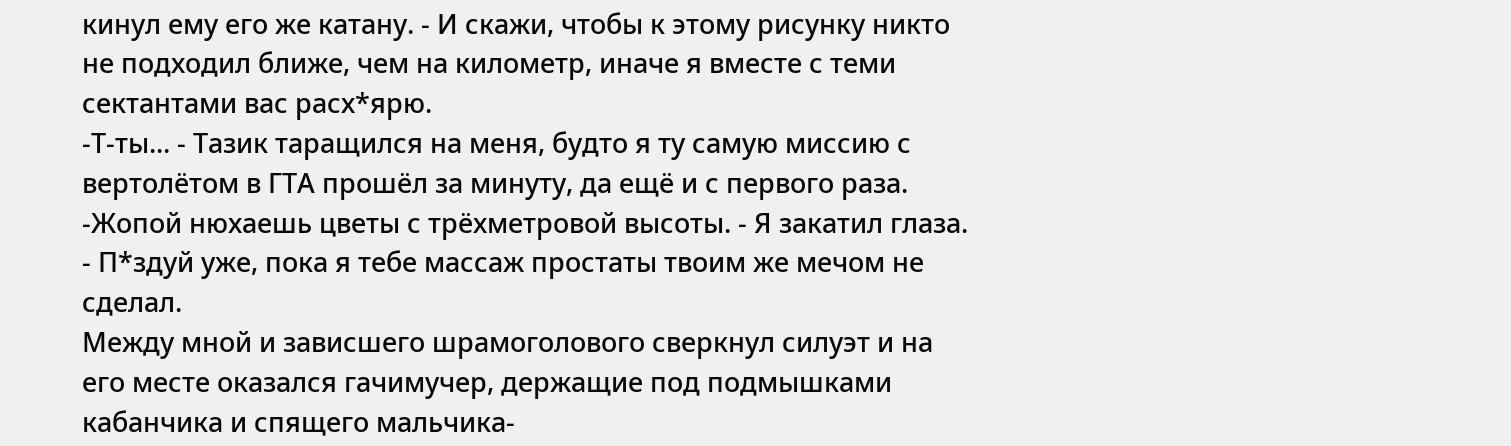кинул ему его же катану. - И скажи, чтобы к этому рисунку никто не подходил ближе, чем на километр, иначе я вместе с теми сектантами вас расх*ярю.
-Т-ты... - Тазик таращился на меня, будто я ту самую миссию с вертолётом в ГТА прошёл за минуту, да ещё и с первого раза.
-Жопой нюхаешь цветы с трёхметровой высоты. - Я закатил глаза. - П*здуй уже, пока я тебе массаж простаты твоим же мечом не сделал.
Между мной и зависшего шрамоголового сверкнул силуэт и на его месте оказался гачимучер, держащие под подмышками кабанчика и спящего мальчика-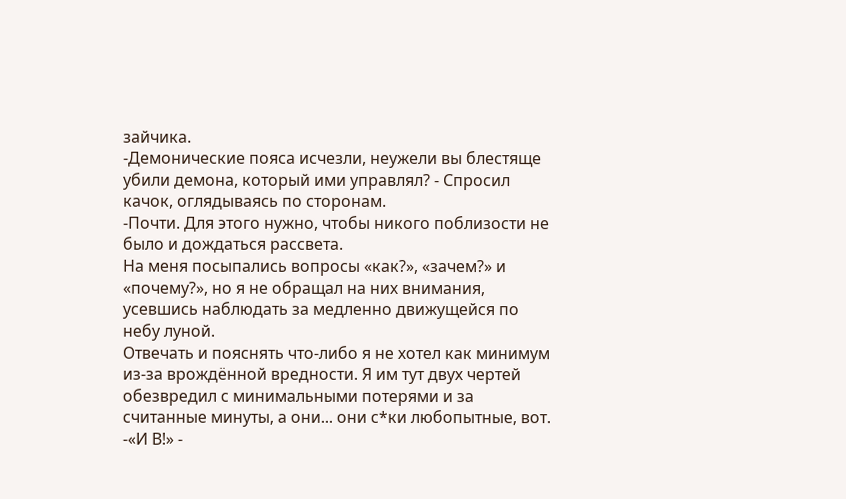зайчика.
-Демонические пояса исчезли, неужели вы блестяще убили демона, который ими управлял? - Спросил качок, оглядываясь по сторонам.
-Почти. Для этого нужно, чтобы никого поблизости не было и дождаться рассвета.
На меня посыпались вопросы «как?», «зачем?» и «почему?», но я не обращал на них внимания, усевшись наблюдать за медленно движущейся по небу луной.
Отвечать и пояснять что-либо я не хотел как минимум из-за врождённой вредности. Я им тут двух чертей обезвредил с минимальными потерями и за считанные минуты, а они... они с*ки любопытные, вот.
-«И В!» -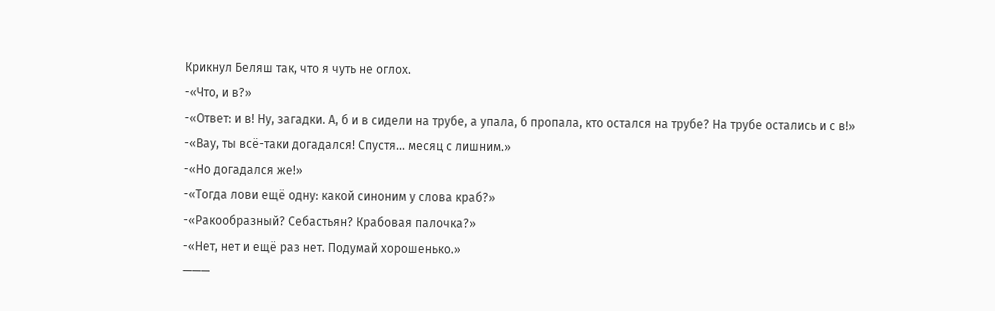Крикнул Беляш так, что я чуть не оглох.
-«Что, и в?»
-«Ответ: и в! Ну, загадки. А, б и в сидели на трубе, а упала, б пропала, кто остался на трубе? На трубе остались и с в!»
-«Вау, ты всё-таки догадался! Спустя... месяц с лишним.»
-«Но догадался же!»
-«Тогда лови ещё одну: какой синоним у слова краб?»
-«Ракообразный? Себастьян? Крабовая палочка?»
-«Нет, нет и ещё раз нет. Подумай хорошенько.»
———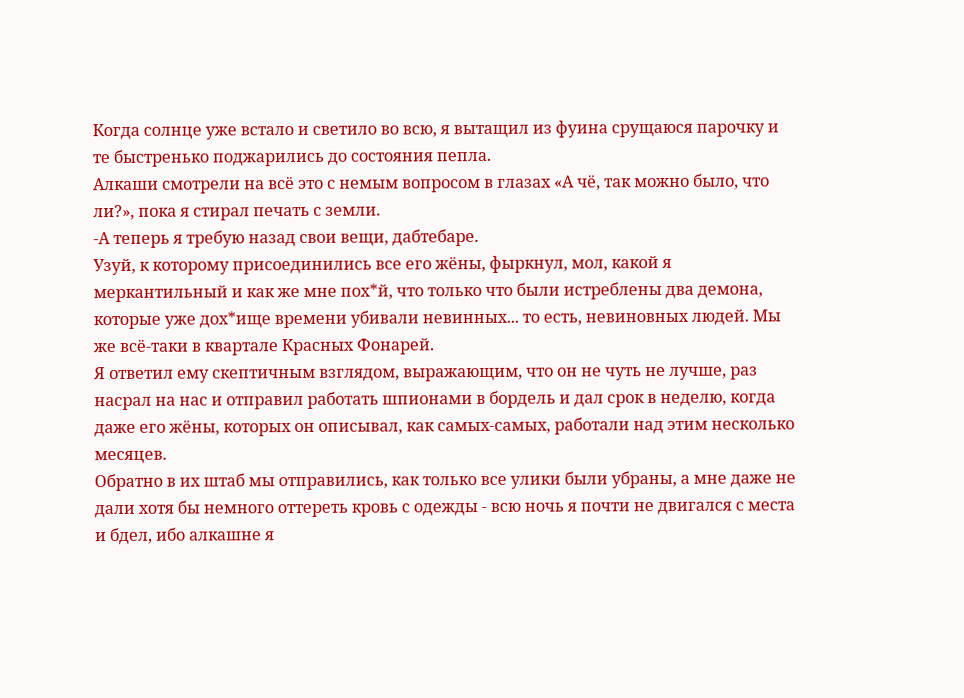Когда солнце уже встало и светило во всю, я вытащил из фуина срущаюся парочку и те быстренько поджарились до состояния пепла.
Алкаши смотрели на всё это с немым вопросом в глазах «А чё, так можно было, что ли?», пока я стирал печать с земли.
-А теперь я требую назад свои вещи, дабтебаре.
Узуй, к которому присоединились все его жёны, фыркнул, мол, какой я меркантильный и как же мне пох*й, что только что были истреблены два демона, которые уже дох*ище времени убивали невинных... то есть, невиновных людей. Мы же всё-таки в квартале Красных Фонарей.
Я ответил ему скептичным взглядом, выражающим, что он не чуть не лучше, раз насрал на нас и отправил работать шпионами в бордель и дал срок в неделю, когда даже его жёны, которых он описывал, как самых-самых, работали над этим несколько месяцев.
Обратно в их штаб мы отправились, как только все улики были убраны, а мне даже не дали хотя бы немного оттереть кровь с одежды - всю ночь я почти не двигался с места и бдел, ибо алкашне я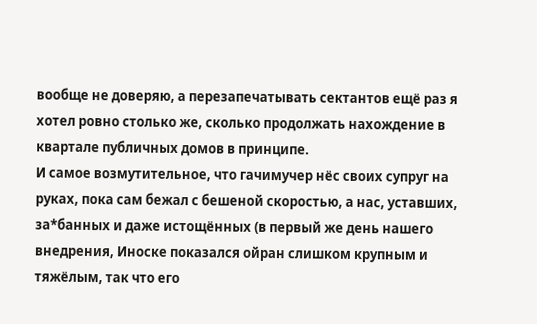вообще не доверяю, а перезапечатывать сектантов ещё раз я хотел ровно столько же, сколько продолжать нахождение в квартале публичных домов в принципе.
И самое возмутительное, что гачимучер нёс своих супруг на руках, пока сам бежал с бешеной скоростью, а нас, уставших, за*банных и даже истощённых (в первый же день нашего внедрения, Иноске показался ойран слишком крупным и тяжёлым, так что его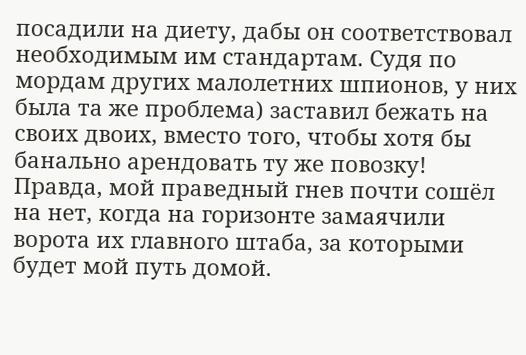посадили на диету, дабы он соответствовал необходимым им стандартам. Судя по мордам других малолетних шпионов, у них была та же проблема) заставил бежать на своих двоих, вместо того, чтобы хотя бы банально арендовать ту же повозку!
Правда, мой праведный гнев почти сошёл на нет, когда на горизонте замаячили ворота их главного штаба, за которыми будет мой путь домой.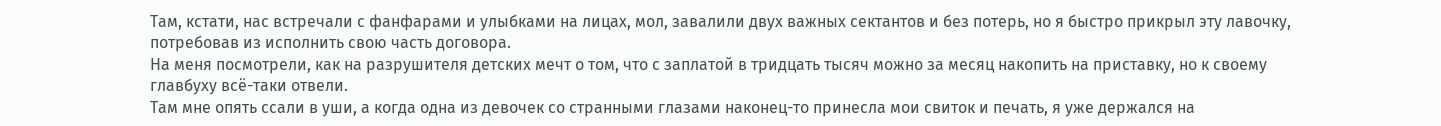Там, кстати, нас встречали с фанфарами и улыбками на лицах, мол, завалили двух важных сектантов и без потерь, но я быстро прикрыл эту лавочку, потребовав из исполнить свою часть договора.
На меня посмотрели, как на разрушителя детских мечт о том, что с заплатой в тридцать тысяч можно за месяц накопить на приставку, но к своему главбуху всё-таки отвели.
Там мне опять ссали в уши, а когда одна из девочек со странными глазами наконец-то принесла мои свиток и печать, я уже держался на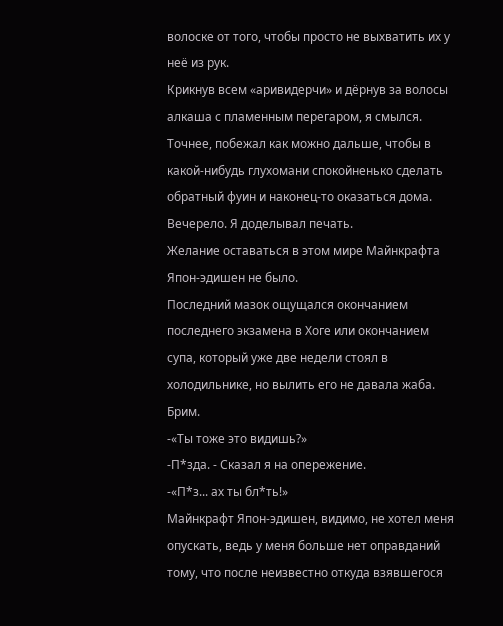волоске от того, чтобы просто не выхватить их у неё из рук.
Крикнув всем «аривидерчи» и дёрнув за волосы алкаша с пламенным перегаром, я смылся.
Точнее, побежал как можно дальше, чтобы в какой-нибудь глухомани спокойненько сделать обратный фуин и наконец-то оказаться дома.
Вечерело. Я доделывал печать.
Желание оставаться в этом мире Майнкрафта Япон-эдишен не было.
Последний мазок ощущался окончанием последнего экзамена в Хоге или окончанием супа, который уже две недели стоял в холодильнике, но вылить его не давала жаба.
Брим.
-«Ты тоже это видишь?»
-П*зда. - Сказал я на опережение.
-«П*з... ах ты бл*ть!»
Майнкрафт Япон-эдишен, видимо, не хотел меня опускать, ведь у меня больше нет оправданий тому, что после неизвестно откуда взявшегося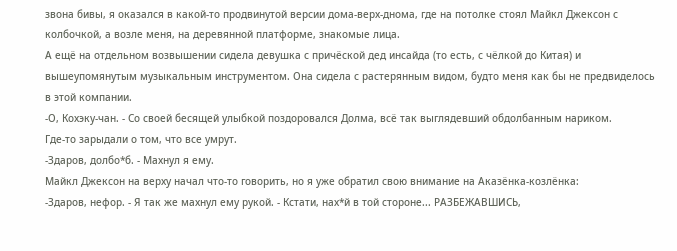звона бивы, я оказался в какой-то продвинутой версии дома-верх-днома, где на потолке стоял Майкл Джексон с колбочкой, а возле меня, на деревянной платформе, знакомые лица.
А ещё на отдельном возвышении сидела девушка с причёской дед инсайда (то есть, с чёлкой до Китая) и вышеупомянутым музыкальным инструментом. Она сидела с растерянным видом, будто меня как бы не предвиделось в этой компании.
-О, Кохэку-чан. - Со своей бесящей улыбкой поздоровался Долма, всё так выглядевший обдолбанным нариком.
Где-то зарыдали о том, что все умрут.
-Здаров, долбо*б. - Махнул я ему.
Майкл Джексон на верху начал что-то говорить, но я уже обратил свою внимание на Аказёнка-козлёнка:
-Здаров, нефор. - Я так же махнул ему рукой. - Кстати, нах*й в той стороне... РАЗБЕЖАВШИСЬ,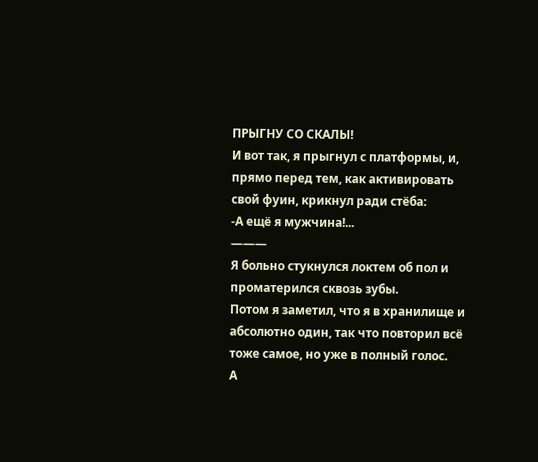ПРЫГНУ СО СКАЛЫ!
И вот так, я прыгнул с платформы, и, прямо перед тем, как активировать свой фуин, крикнул ради стёба:
-А ещё я мужчина!...
———
Я больно стукнулся локтем об пол и проматерился сквозь зубы.
Потом я заметил, что я в хранилище и абсолютно один, так что повторил всё тоже самое, но уже в полный голос.
А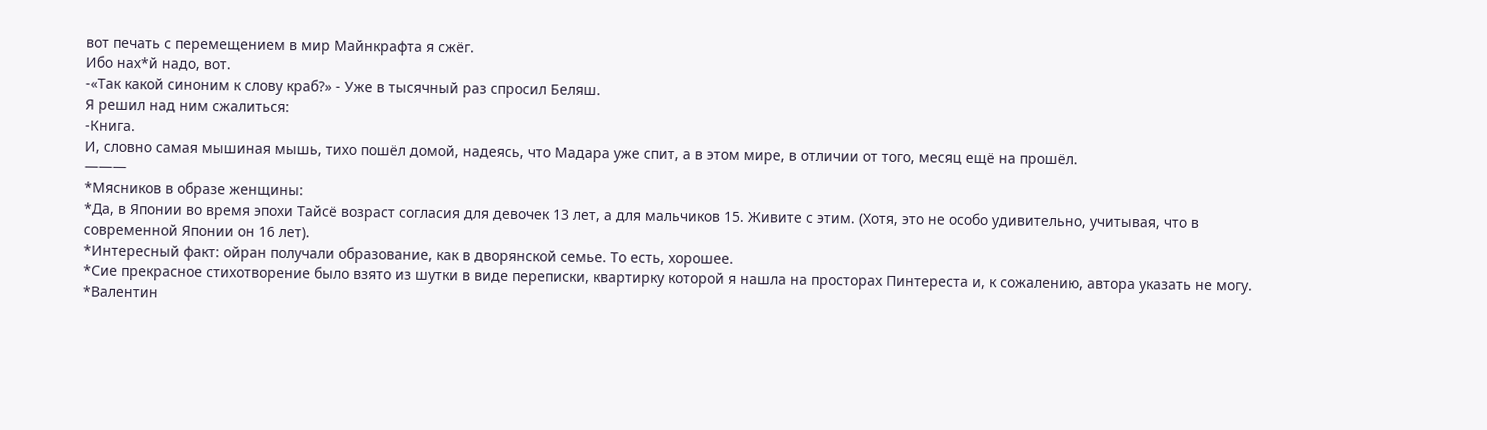вот печать с перемещением в мир Майнкрафта я сжёг.
Ибо нах*й надо, вот.
-«Так какой синоним к слову краб?» - Уже в тысячный раз спросил Беляш.
Я решил над ним сжалиться:
-Книга.
И, словно самая мышиная мышь, тихо пошёл домой, надеясь, что Мадара уже спит, а в этом мире, в отличии от того, месяц ещё на прошёл.
———
*Мясников в образе женщины:
*Да, в Японии во время эпохи Тайсё возраст согласия для девочек 13 лет, а для мальчиков 15. Живите с этим. (Хотя, это не особо удивительно, учитывая, что в современной Японии он 16 лет).
*Интересный факт: ойран получали образование, как в дворянской семье. То есть, хорошее.
*Сие прекрасное стихотворение было взято из шутки в виде переписки, квартирку которой я нашла на просторах Пинтереста и, к сожалению, автора указать не могу.
*Валентин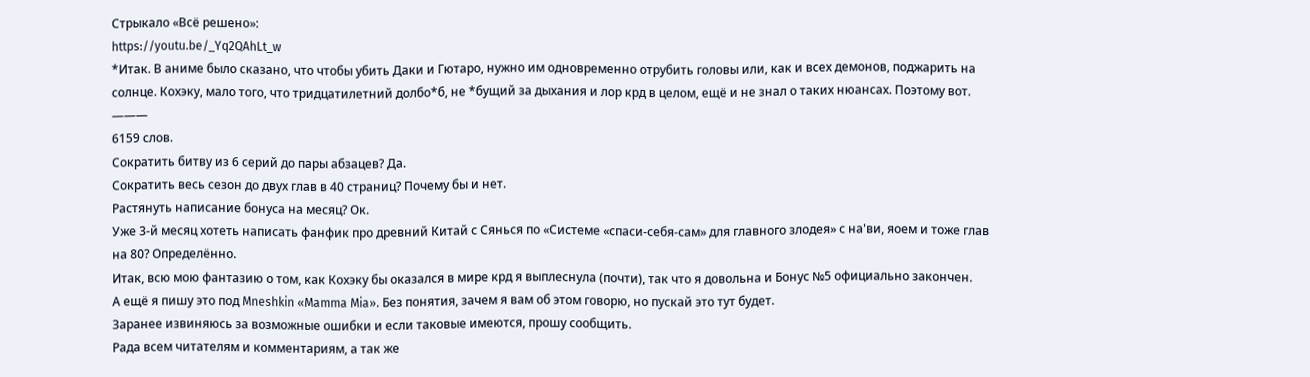Стрыкало «Всё решено»:
https://youtu.be/_Yq2QAhLt_w
*Итак. В аниме было сказано, что чтобы убить Даки и Гютаро, нужно им одновременно отрубить головы или, как и всех демонов, поджарить на солнце. Кохэку, мало того, что тридцатилетний долбо*б, не *бущий за дыхания и лор крд в целом, ещё и не знал о таких нюансах. Поэтому вот.
———
6159 слов.
Сократить битву из 6 серий до пары абзацев? Да.
Сократить весь сезон до двух глав в 40 страниц? Почему бы и нет.
Растянуть написание бонуса на месяц? Ок.
Уже 3-й месяц хотеть написать фанфик про древний Китай с Сянься по «Системе «спаси-себя-сам» для главного злодея» с на'ви, яоем и тоже глав на 80? Определённо.
Итак, всю мою фантазию о том, как Кохэку бы оказался в мире крд я выплеснула (почти), так что я довольна и Бонус №5 официально закончен.
А ещё я пишу это под Mneshkin «Mamma Mia». Без понятия, зачем я вам об этом говорю, но пускай это тут будет.
Заранее извиняюсь за возможные ошибки и если таковые имеются, прошу сообщить.
Рада всем читателям и комментариям, а так же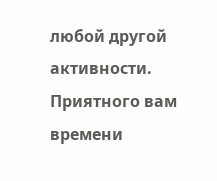любой другой активности.
Приятного вам времени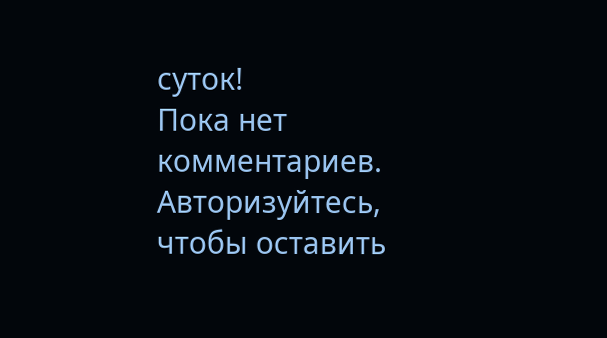суток!
Пока нет комментариев. Авторизуйтесь, чтобы оставить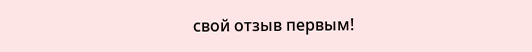свой отзыв первым!